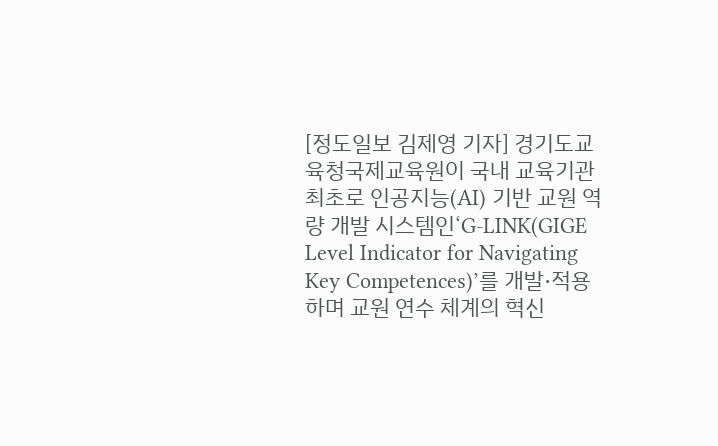[정도일보 김제영 기자] 경기도교육청국제교육원이 국내 교육기관 최초로 인공지능(AI) 기반 교원 역량 개발 시스템인‘G-LINK(GIGE Level Indicator for Navigating Key Competences)’를 개발·적용하며 교원 연수 체계의 혁신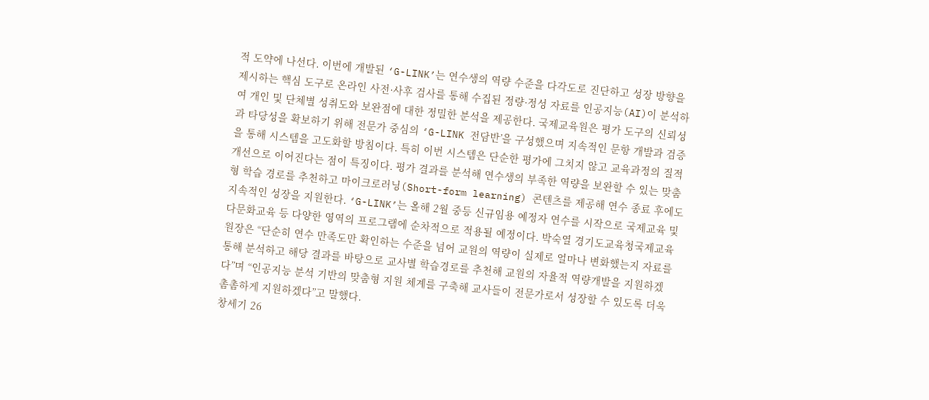적 도약에 나선다. 이번에 개발된 ‘G-LINK’는 연수생의 역량 수준을 다각도로 진단하고 성장 방향을 제시하는 핵심 도구로 온라인 사전·사후 검사를 통해 수집된 정량·정성 자료를 인공지능(AI)이 분석하여 개인 및 단체별 성취도와 보완점에 대한 정밀한 분석을 제공한다. 국제교육원은 평가 도구의 신뢰성과 타당성을 확보하기 위해 전문가 중심의 ‘G-LINK 전담반’을 구성했으며 지속적인 문항 개발과 검증을 통해 시스템을 고도화할 방침이다. 특히 이번 시스템은 단순한 평가에 그치지 않고 교육과정의 질적 개선으로 이어진다는 점이 특징이다. 평가 결과를 분석해 연수생의 부족한 역량을 보완할 수 있는 맞춤형 학습 경로를 추천하고 마이크로러닝(Short-form learning) 콘텐츠를 제공해 연수 종료 후에도 지속적인 성장을 지원한다. ‘G-LINK’는 올해 2월 중등 신규임용 예정자 연수를 시작으로 국제교육 및 다문화교육 등 다양한 영역의 프로그램에 순차적으로 적용될 예정이다. 박숙열 경기도교육청국제교육원장은 “단순히 연수 만족도만 확인하는 수준을 넘어 교원의 역량이 실제로 얼마나 변화했는지 자료를 통해 분석하고 해당 결과를 바탕으로 교사별 학습경로를 추천해 교원의 자율적 역량개발을 지원하겠다”며 “인공지능 분석 기반의 맞춤형 지원 체계를 구축해 교사들이 전문가로서 성장할 수 있도록 더욱 촘촘하게 지원하겠다”고 말했다.
창세기 26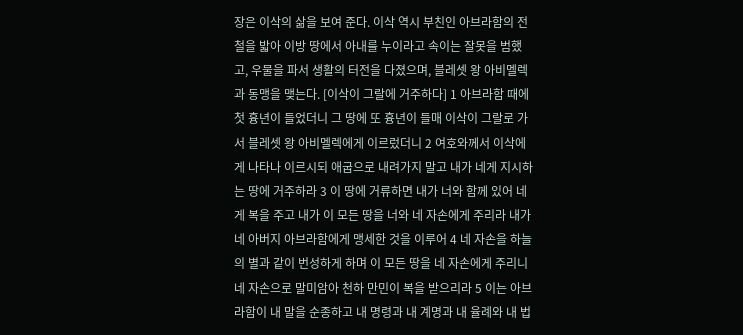장은 이삭의 삶을 보여 준다. 이삭 역시 부친인 아브라함의 전철을 밟아 이방 땅에서 아내를 누이라고 속이는 잘못을 범했고, 우물을 파서 생활의 터전을 다졌으며, 블레셋 왕 아비멜렉과 동맹을 맺는다. [이삭이 그랄에 거주하다] 1 아브라함 때에 첫 흉년이 들었더니 그 땅에 또 흉년이 들매 이삭이 그랄로 가서 블레셋 왕 아비멜렉에게 이르렀더니 2 여호와께서 이삭에게 나타나 이르시되 애굽으로 내려가지 말고 내가 네게 지시하는 땅에 거주하라 3 이 땅에 거류하면 내가 너와 함께 있어 네게 복을 주고 내가 이 모든 땅을 너와 네 자손에게 주리라 내가 네 아버지 아브라함에게 맹세한 것을 이루어 4 네 자손을 하늘의 별과 같이 번성하게 하며 이 모든 땅을 네 자손에게 주리니 네 자손으로 말미암아 천하 만민이 복을 받으리라 5 이는 아브라함이 내 말을 순종하고 내 명령과 내 계명과 내 율례와 내 법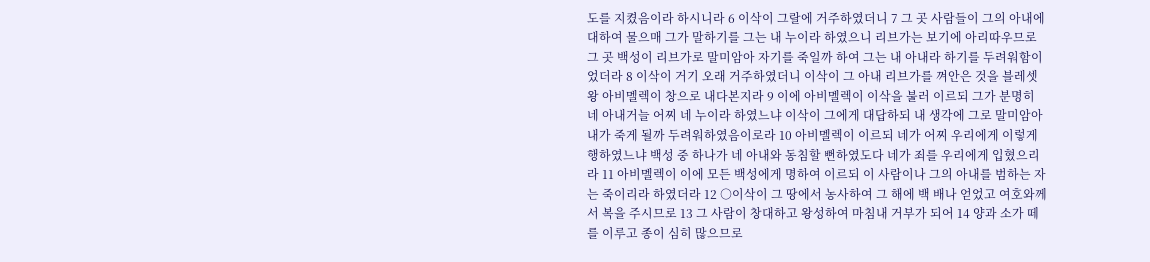도를 지켰음이라 하시니라 6 이삭이 그랄에 거주하였더니 7 그 곳 사람들이 그의 아내에 대하여 물으매 그가 말하기를 그는 내 누이라 하였으니 리브가는 보기에 아리따우므로 그 곳 백성이 리브가로 말미암아 자기를 죽일까 하여 그는 내 아내라 하기를 두려워함이었더라 8 이삭이 거기 오래 거주하였더니 이삭이 그 아내 리브가를 껴안은 것을 블레셋 왕 아비멜렉이 창으로 내다본지라 9 이에 아비멜렉이 이삭을 불러 이르되 그가 분명히 네 아내거늘 어찌 네 누이라 하였느냐 이삭이 그에게 대답하되 내 생각에 그로 말미암아 내가 죽게 될까 두려워하였음이로라 10 아비멜렉이 이르되 네가 어찌 우리에게 이렇게 행하였느냐 백성 중 하나가 네 아내와 동침할 뻔하였도다 네가 죄를 우리에게 입혔으리라 11 아비멜렉이 이에 모든 백성에게 명하여 이르되 이 사람이나 그의 아내를 범하는 자는 죽이리라 하였더라 12 ○이삭이 그 땅에서 농사하여 그 해에 백 배나 얻었고 여호와께서 복을 주시므로 13 그 사람이 창대하고 왕성하여 마침내 거부가 되어 14 양과 소가 떼를 이루고 종이 심히 많으므로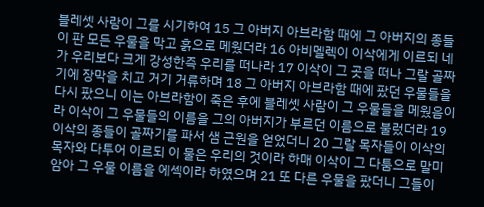블레셋 사람이 그를 시기하여 15 그 아버지 아브라함 때에 그 아버지의 종들이 판 모든 우물을 막고 흙으로 메웠더라 16 아비멜렉이 이삭에게 이르되 네가 우리보다 크게 강성한즉 우리를 떠나라 17 이삭이 그 곳을 떠나 그랄 골짜기에 장막을 치고 거기 거류하며 18 그 아버지 아브라함 때에 팠던 우물들을 다시 팠으니 이는 아브라함이 죽은 후에 블레셋 사람이 그 우물들을 메웠음이라 이삭이 그 우물들의 이름을 그의 아버지가 부르던 이름으로 불렀더라 19 이삭의 종들이 골짜기를 파서 샘 근원을 얻었더니 20 그랄 목자들이 이삭의 목자와 다투어 이르되 이 물은 우리의 것이라 하매 이삭이 그 다툼으로 말미암아 그 우물 이름을 에섹이라 하였으며 21 또 다른 우물을 팠더니 그들이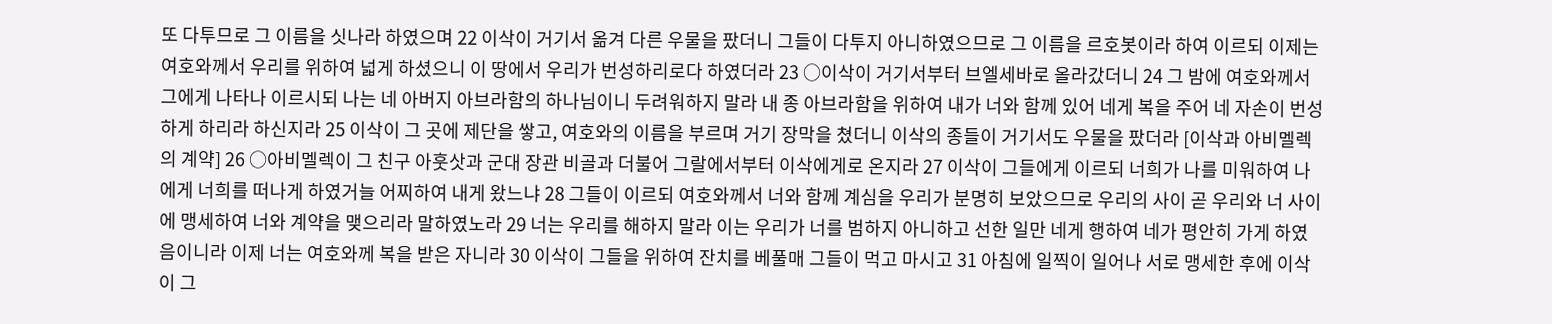또 다투므로 그 이름을 싯나라 하였으며 22 이삭이 거기서 옮겨 다른 우물을 팠더니 그들이 다투지 아니하였으므로 그 이름을 르호봇이라 하여 이르되 이제는 여호와께서 우리를 위하여 넓게 하셨으니 이 땅에서 우리가 번성하리로다 하였더라 23 ○이삭이 거기서부터 브엘세바로 올라갔더니 24 그 밤에 여호와께서 그에게 나타나 이르시되 나는 네 아버지 아브라함의 하나님이니 두려워하지 말라 내 종 아브라함을 위하여 내가 너와 함께 있어 네게 복을 주어 네 자손이 번성하게 하리라 하신지라 25 이삭이 그 곳에 제단을 쌓고, 여호와의 이름을 부르며 거기 장막을 쳤더니 이삭의 종들이 거기서도 우물을 팠더라 [이삭과 아비멜렉의 계약] 26 ○아비멜렉이 그 친구 아훗삿과 군대 장관 비골과 더불어 그랄에서부터 이삭에게로 온지라 27 이삭이 그들에게 이르되 너희가 나를 미워하여 나에게 너희를 떠나게 하였거늘 어찌하여 내게 왔느냐 28 그들이 이르되 여호와께서 너와 함께 계심을 우리가 분명히 보았으므로 우리의 사이 곧 우리와 너 사이에 맹세하여 너와 계약을 맺으리라 말하였노라 29 너는 우리를 해하지 말라 이는 우리가 너를 범하지 아니하고 선한 일만 네게 행하여 네가 평안히 가게 하였음이니라 이제 너는 여호와께 복을 받은 자니라 30 이삭이 그들을 위하여 잔치를 베풀매 그들이 먹고 마시고 31 아침에 일찍이 일어나 서로 맹세한 후에 이삭이 그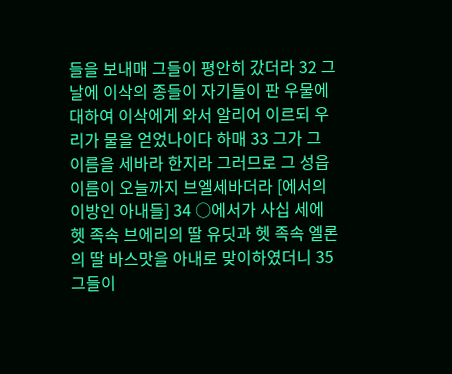들을 보내매 그들이 평안히 갔더라 32 그 날에 이삭의 종들이 자기들이 판 우물에 대하여 이삭에게 와서 알리어 이르되 우리가 물을 얻었나이다 하매 33 그가 그 이름을 세바라 한지라 그러므로 그 성읍 이름이 오늘까지 브엘세바더라 [에서의 이방인 아내들] 34 ○에서가 사십 세에 헷 족속 브에리의 딸 유딧과 헷 족속 엘론의 딸 바스맛을 아내로 맞이하였더니 35 그들이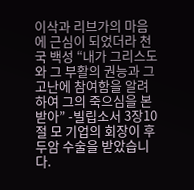이삭과 리브가의 마음에 근심이 되었더라 천국 백성 “내가 그리스도와 그 부활의 권능과 그 고난에 참여함을 알려 하여 그의 죽으심을 본받아” -빌립소서 3장10절 모 기업의 회장이 후두암 수술을 받았습니다.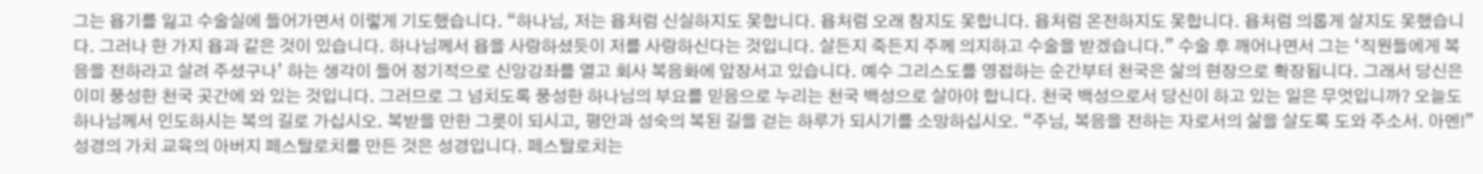그는 욥기를 잃고 수술실에 들어가면서 이렇게 기도했습니다. “하나님, 저는 욥처럼 신실하지도 못합니다. 욥처럼 오래 참지도 못합니다. 욥처럼 온전하지도 못합니다. 욥처럼 의롭게 살지도 못했습니다. 그러나 한 가지 욥과 같은 것이 있습니다. 하나님께서 욥을 사랑하셨듯이 저를 사랑하신다는 것입니다. 살든지 죽든지 주께 의지하고 수술을 받겠습니다.” 수술 후 깨어나면서 그는 ‘직원들에게 복음을 전하라고 살려 주셨구나’ 하는 생각이 들어 정기적으로 신앙강좌를 열고 회사 복음화에 앞장서고 있습니다. 예수 그리스도를 영접하는 순간부터 천국은 삶의 현장으로 확장됩니다. 그래서 당신은 이미 풍성한 천국 곳간에 와 있는 것입니다. 그러므로 그 넘치도록 풍성한 하나님의 부요를 믿음으로 누리는 천국 백성으로 살아야 합니다. 천국 백성으로서 당신이 하고 있는 일은 무엇입니까? 오늘도 하나님께서 인도하시는 복의 길로 가십시오. 복받을 만한 그릇이 되시고, 평안과 성숙의 복된 길을 걷는 하루가 되시기를 소망하십시오. “주님, 복음을 전하는 자로서의 삶을 살도록 도와 주소서. 아멘!” 성경의 가치 교육의 아버지 페스탈로치를 만든 것은 성경입니다. 페스탈로치는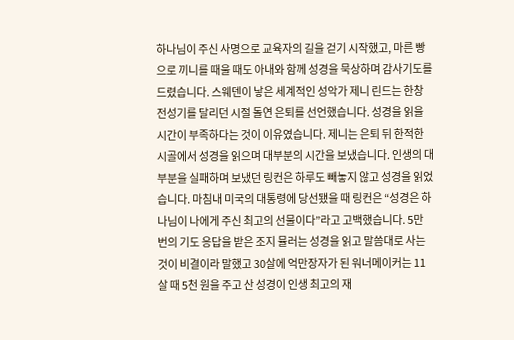하나님이 주신 사명으로 교육자의 길을 걷기 시작했고, 마른 빵으로 끼니를 때울 때도 아내와 함께 성경을 묵상하며 감사기도를 드렸습니다. 스웨덴이 낳은 세계적인 성악가 제니 린드는 한창 전성기를 달리던 시절 돌연 은퇴를 선언했습니다. 성경을 읽을 시간이 부족하다는 것이 이유였습니다. 제니는 은퇴 뒤 한적한 시골에서 성경을 읽으며 대부분의 시간을 보냈습니다. 인생의 대부분을 실패하며 보냈던 링컨은 하루도 빼놓지 않고 성경을 읽었습니다. 마침내 미국의 대통령에 당선됐을 때 링컨은 “성경은 하나님이 나에게 주신 최고의 선물이다”라고 고백했습니다. 5만 번의 기도 응답을 받은 조지 뮬러는 성경을 읽고 말씀대로 사는 것이 비결이라 말했고 30살에 억만장자가 된 워너메이커는 11살 때 5천 원을 주고 산 성경이 인생 최고의 재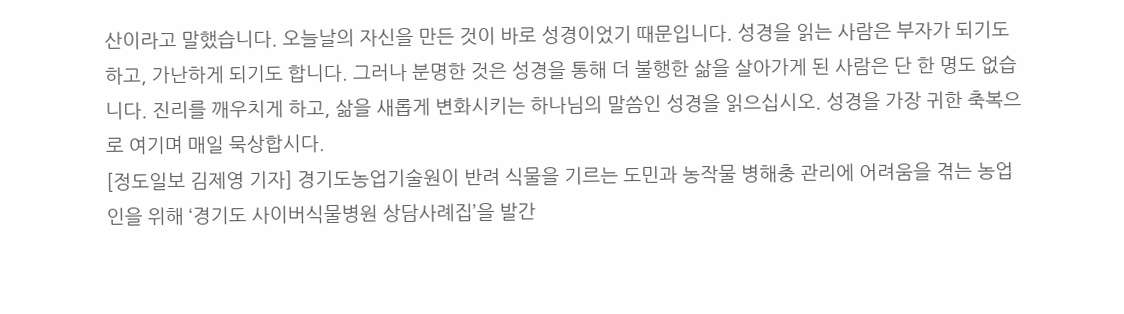산이라고 말했습니다. 오늘날의 자신을 만든 것이 바로 성경이었기 때문입니다. 성경을 읽는 사람은 부자가 되기도 하고, 가난하게 되기도 합니다. 그러나 분명한 것은 성경을 통해 더 불행한 삶을 살아가게 된 사람은 단 한 명도 없습니다. 진리를 깨우치게 하고, 삶을 새롭게 변화시키는 하나님의 말씀인 성경을 읽으십시오. 성경을 가장 귀한 축복으로 여기며 매일 묵상합시다.
[정도일보 김제영 기자] 경기도농업기술원이 반려 식물을 기르는 도민과 농작물 병해충 관리에 어려움을 겪는 농업인을 위해 ‘경기도 사이버식물병원 상담사례집’을 발간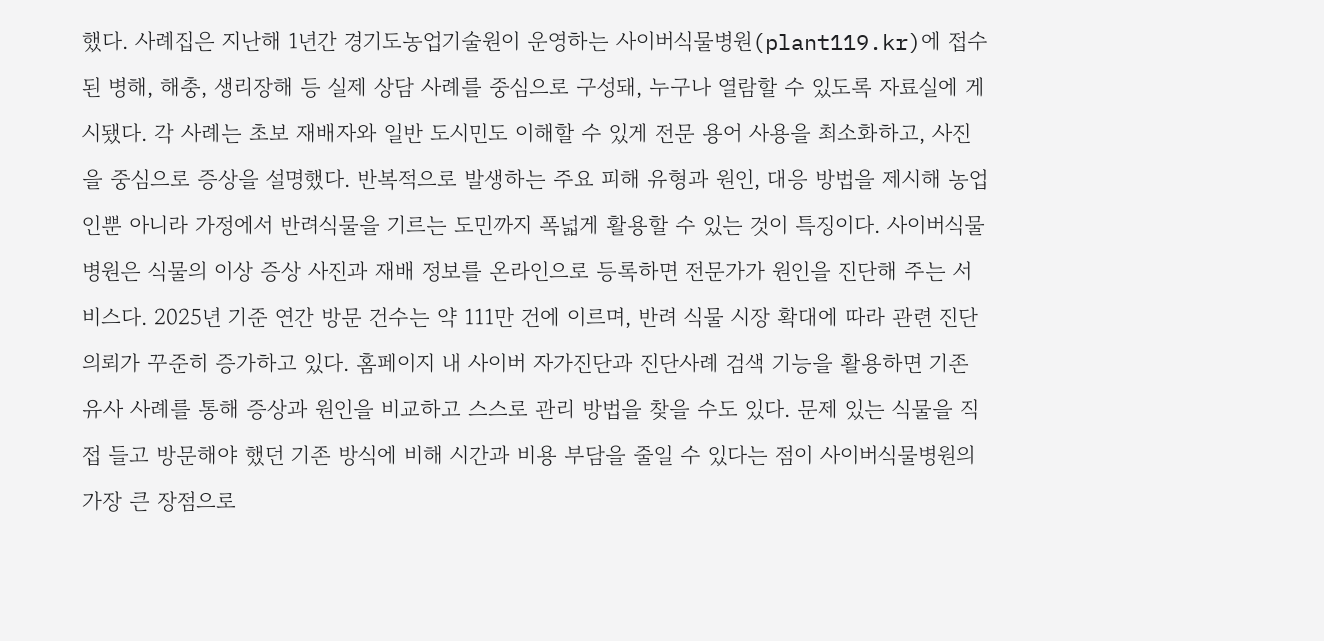했다. 사례집은 지난해 1년간 경기도농업기술원이 운영하는 사이버식물병원(plant119.kr)에 접수된 병해, 해충, 생리장해 등 실제 상담 사례를 중심으로 구성돼, 누구나 열람할 수 있도록 자료실에 게시됐다. 각 사례는 초보 재배자와 일반 도시민도 이해할 수 있게 전문 용어 사용을 최소화하고, 사진을 중심으로 증상을 설명했다. 반복적으로 발생하는 주요 피해 유형과 원인, 대응 방법을 제시해 농업인뿐 아니라 가정에서 반려식물을 기르는 도민까지 폭넓게 활용할 수 있는 것이 특징이다. 사이버식물병원은 식물의 이상 증상 사진과 재배 정보를 온라인으로 등록하면 전문가가 원인을 진단해 주는 서비스다. 2025년 기준 연간 방문 건수는 약 111만 건에 이르며, 반려 식물 시장 확대에 따라 관련 진단의뢰가 꾸준히 증가하고 있다. 홈페이지 내 사이버 자가진단과 진단사례 검색 기능을 활용하면 기존 유사 사례를 통해 증상과 원인을 비교하고 스스로 관리 방법을 찾을 수도 있다. 문제 있는 식물을 직접 들고 방문해야 했던 기존 방식에 비해 시간과 비용 부담을 줄일 수 있다는 점이 사이버식물병원의 가장 큰 장점으로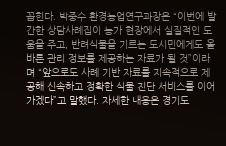꼽힌다. 박중수 환경농업연구과장은 “이번에 발간한 상담사례집이 농가 현장에서 실질적인 도움을 주고, 반려식물을 기르는 도시민에게도 올바른 관리 정보를 제공하는 자료가 될 것”이라며 “앞으로도 사례 기반 자료를 지속적으로 제공해 신속하고 정확한 식물 진단 서비스를 이어가겠다”고 말했다. 자세한 내용은 경기도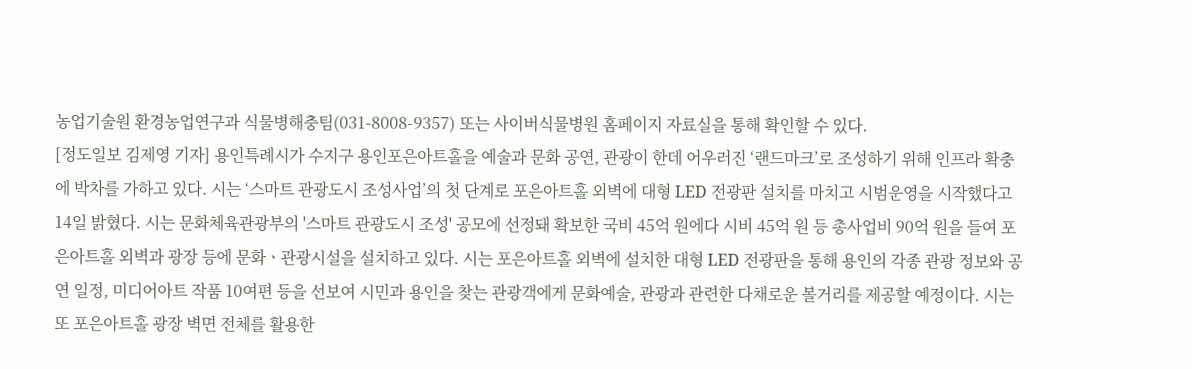농업기술원 환경농업연구과 식물병해충팀(031-8008-9357) 또는 사이버식물병원 홈페이지 자료실을 통해 확인할 수 있다.
[정도일보 김제영 기자] 용인특례시가 수지구 용인포은아트홀을 예술과 문화 공연, 관광이 한데 어우러진 ‘랜드마크’로 조성하기 위해 인프라 확충에 박차를 가하고 있다. 시는 ‘스마트 관광도시 조성사업’의 첫 단계로 포은아트홀 외벽에 대형 LED 전광판 설치를 마치고 시범운영을 시작했다고 14일 밝혔다. 시는 문화체육관광부의 '스마트 관광도시 조성' 공모에 선정돼 확보한 국비 45억 원에다 시비 45억 원 등 총사업비 90억 원을 들여 포은아트홀 외벽과 광장 등에 문화ㆍ관광시설을 설치하고 있다. 시는 포은아트홀 외벽에 설치한 대형 LED 전광판을 통해 용인의 각종 관광 정보와 공연 일정, 미디어아트 작품 10여편 등을 선보여 시민과 용인을 찾는 관광객에게 문화예술, 관광과 관련한 다채로운 볼거리를 제공할 예정이다. 시는 또 포은아트홀 광장 벽면 전체를 활용한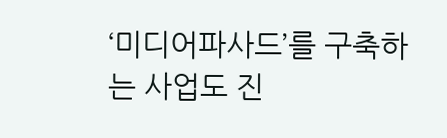‘미디어파사드’를 구축하는 사업도 진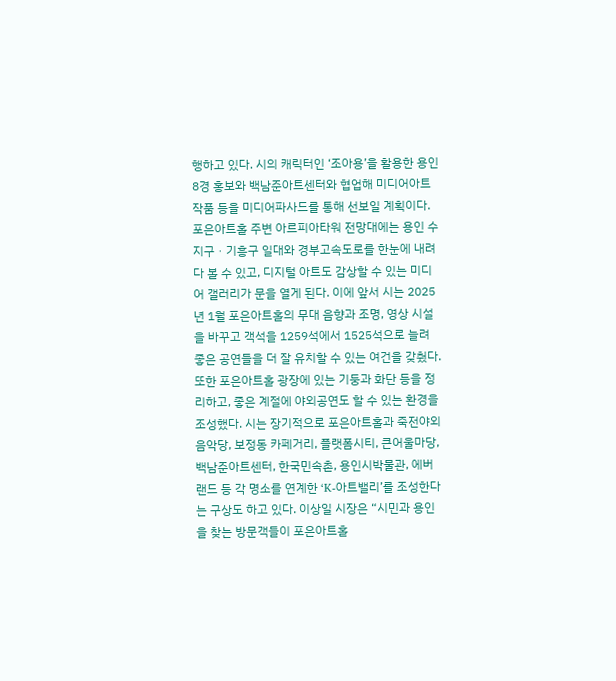행하고 있다. 시의 캐릭터인 ‘조아용’을 활용한 용인 8경 홍보와 백남준아트센터와 협업해 미디어아트 작품 등을 미디어파사드를 통해 선보일 계획이다. 포은아트홀 주변 아르피아타워 전망대에는 용인 수지구ㆍ기흥구 일대와 경부고속도로를 한눈에 내려다 볼 수 있고, 디지털 아트도 감상할 수 있는 미디어 갤러리가 문을 열게 된다. 이에 앞서 시는 2025년 1월 포은아트홀의 무대 음향과 조명, 영상 시설을 바꾸고 객석을 1259석에서 1525석으로 늘려 좋은 공연들을 더 잘 유치할 수 있는 여건을 갖췄다. 또한 포은아트홀 광장에 있는 기둥과 화단 등을 정리하고, 좋은 계절에 야외공연도 할 수 있는 환경을 조성했다. 시는 장기적으로 포은아트홀과 죽전야외음악당, 보정동 카페거리, 플랫폼시티, 큰어울마당, 백남준아트센터, 한국민속촌, 용인시박물관, 에버랜드 등 각 명소를 연계한 ‘K-아트밸리’를 조성한다는 구상도 하고 있다. 이상일 시장은 “시민과 용인을 찾는 방문객들이 포은아트홀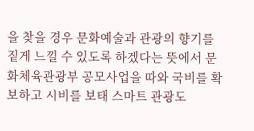을 찾을 경우 문화예술과 관광의 향기를 짙게 느낄 수 있도록 하겠다는 뜻에서 문화체육관광부 공모사업을 따와 국비를 확보하고 시비를 보태 스마트 관광도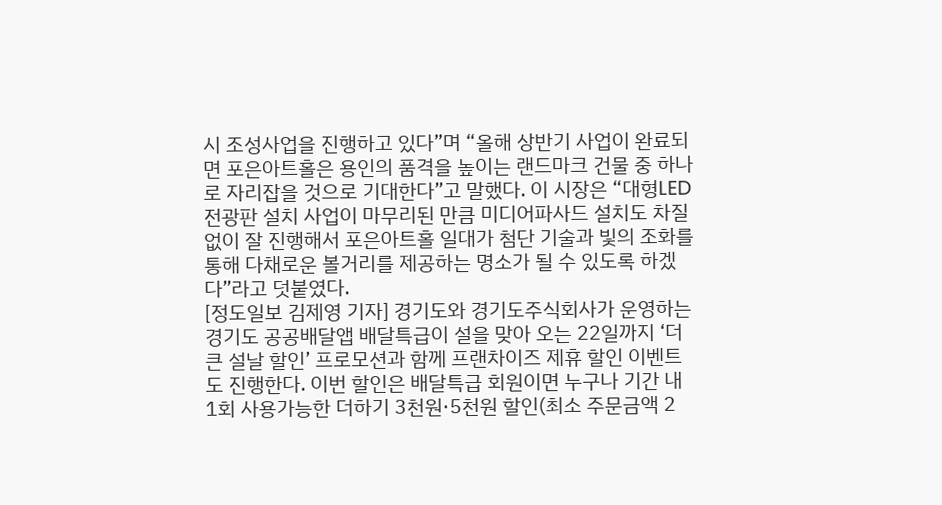시 조성사업을 진행하고 있다”며 “올해 상반기 사업이 완료되면 포은아트홀은 용인의 품격을 높이는 랜드마크 건물 중 하나로 자리잡을 것으로 기대한다”고 말했다. 이 시장은 “대형LED 전광판 설치 사업이 마무리된 만큼 미디어파사드 설치도 차질 없이 잘 진행해서 포은아트홀 일대가 첨단 기술과 빛의 조화를 통해 다채로운 볼거리를 제공하는 명소가 될 수 있도록 하겠다”라고 덧붙였다.
[정도일보 김제영 기자] 경기도와 경기도주식회사가 운영하는 경기도 공공배달앱 배달특급이 설을 맞아 오는 22일까지 ‘더 큰 설날 할인’ 프로모션과 함께 프랜차이즈 제휴 할인 이벤트도 진행한다. 이번 할인은 배달특급 회원이면 누구나 기간 내 1회 사용가능한 더하기 3천원·5천원 할인(최소 주문금액 2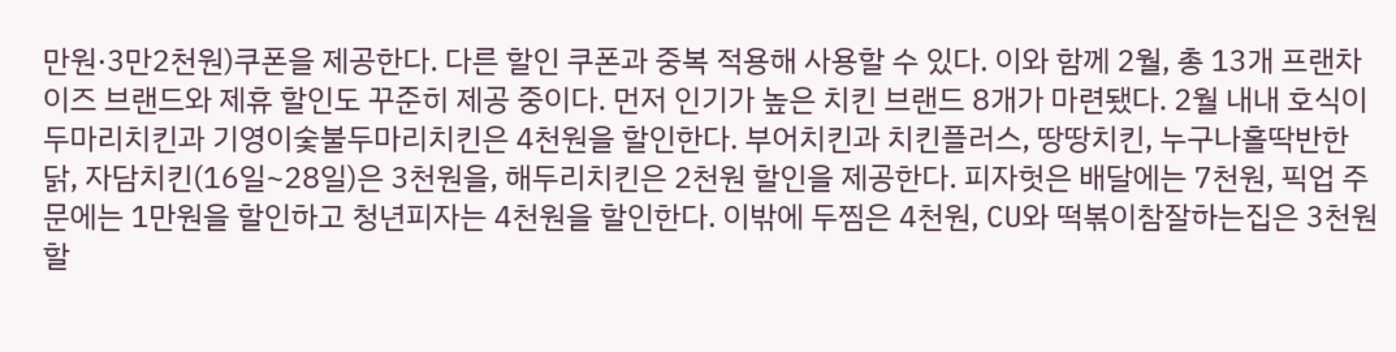만원·3만2천원)쿠폰을 제공한다. 다른 할인 쿠폰과 중복 적용해 사용할 수 있다. 이와 함께 2월, 총 13개 프랜차이즈 브랜드와 제휴 할인도 꾸준히 제공 중이다. 먼저 인기가 높은 치킨 브랜드 8개가 마련됐다. 2월 내내 호식이두마리치킨과 기영이숯불두마리치킨은 4천원을 할인한다. 부어치킨과 치킨플러스, 땅땅치킨, 누구나홀딱반한닭, 자담치킨(16일~28일)은 3천원을, 해두리치킨은 2천원 할인을 제공한다. 피자헛은 배달에는 7천원, 픽업 주문에는 1만원을 할인하고 청년피자는 4천원을 할인한다. 이밖에 두찜은 4천원, CU와 떡볶이참잘하는집은 3천원 할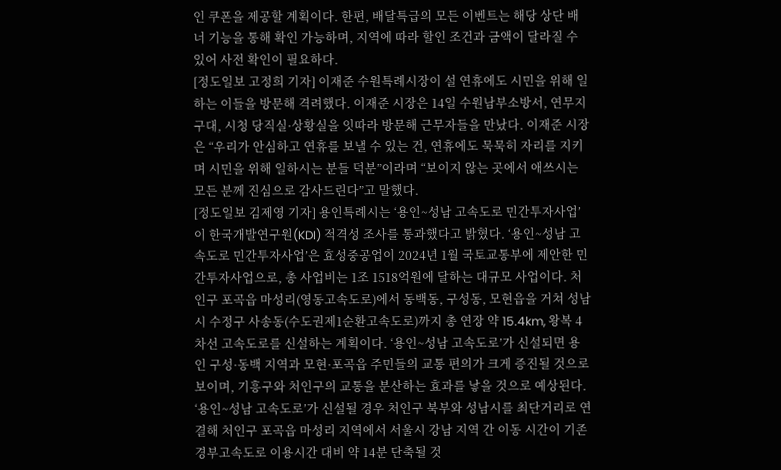인 쿠폰을 제공할 계획이다. 한편, 배달특급의 모든 이벤트는 해당 상단 배너 기능을 통해 확인 가능하며, 지역에 따라 할인 조건과 금액이 달라질 수 있어 사전 확인이 필요하다.
[정도일보 고정희 기자] 이재준 수원특례시장이 설 연휴에도 시민을 위해 일하는 이들을 방문해 격려했다. 이재준 시장은 14일 수원남부소방서, 연무지구대, 시청 당직실·상황실을 잇따라 방문해 근무자들을 만났다. 이재준 시장은 “우리가 안심하고 연휴를 보낼 수 있는 건, 연휴에도 묵묵히 자리를 지키며 시민을 위해 일하시는 분들 덕분”이라며 “보이지 않는 곳에서 애쓰시는 모든 분께 진심으로 감사드린다”고 말했다.
[정도일보 김제영 기자] 용인특례시는 ‘용인~성남 고속도로 민간투자사업’이 한국개발연구원(KDI) 적격성 조사를 통과했다고 밝혔다. ‘용인~성남 고속도로 민간투자사업’은 효성중공업이 2024년 1월 국토교통부에 제안한 민간투자사업으로, 총 사업비는 1조 1518억원에 달하는 대규모 사업이다. 처인구 포곡읍 마성리(영동고속도로)에서 동백동, 구성동, 모현읍을 거쳐 성남시 수정구 사송동(수도권제1순환고속도로)까지 총 연장 약 15.4km, 왕복 4차선 고속도로를 신설하는 계획이다. ‘용인~성남 고속도로’가 신설되면 용인 구성·동백 지역과 모현·포곡읍 주민들의 교통 편의가 크게 증진될 것으로 보이며, 기흥구와 처인구의 교통을 분산하는 효과를 낳을 것으로 예상된다. ‘용인~성남 고속도로’가 신설될 경우 처인구 북부와 성남시를 최단거리로 연결해 처인구 포곡읍 마성리 지역에서 서울시 강남 지역 간 이동 시간이 기존 경부고속도로 이용시간 대비 약 14분 단축될 것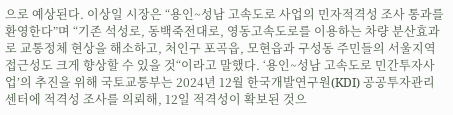으로 예상된다. 이상일 시장은 “용인~성남 고속도로 사업의 민자적격성 조사 통과를 환영한다”며 “기존 석성로, 동백죽전대로, 영동고속도로를 이용하는 차량 분산효과로 교통정체 현상을 해소하고, 처인구 포곡읍, 모현읍과 구성동 주민들의 서울지역 접근성도 크게 향상할 수 있을 것“이라고 말했다. ‘용인~성남 고속도로 민간투자사업’의 추진을 위해 국토교통부는 2024년 12월 한국개발연구원(KDI) 공공투자관리센터에 적격성 조사를 의뢰해, 12일 적격성이 확보된 것으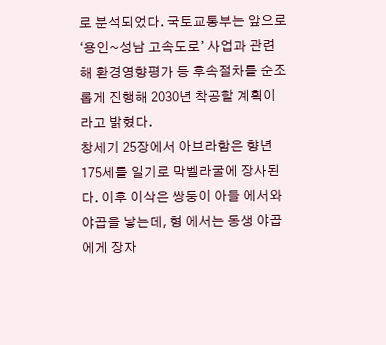로 분석되었다. 국토교통부는 앞으로 ‘용인~성남 고속도로’ 사업과 관련해 환경영향평가 등 후속절차를 순조롭게 진행해 2030년 착공할 계획이라고 밝혔다.
창세기 25장에서 아브라함은 향년 175세를 일기로 막벨라굴에 장사된다. 이후 이삭은 쌍둥이 아들 에서와 야곱을 낳는데, 형 에서는 동생 야곱에게 장자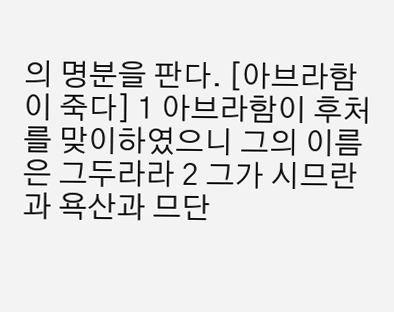의 명분을 판다. [아브라함이 죽다] 1 아브라함이 후처를 맞이하였으니 그의 이름은 그두라라 2 그가 시므란과 욕산과 므단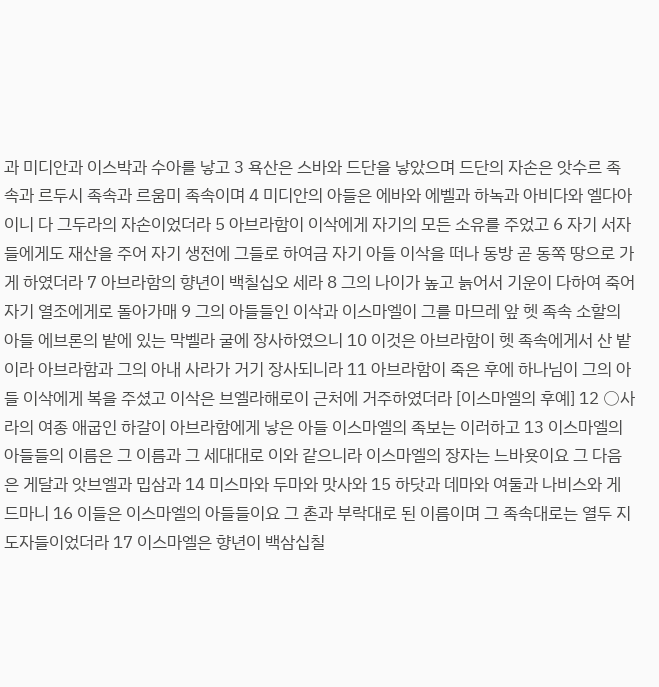과 미디안과 이스박과 수아를 낳고 3 욕산은 스바와 드단을 낳았으며 드단의 자손은 앗수르 족속과 르두시 족속과 르움미 족속이며 4 미디안의 아들은 에바와 에벨과 하녹과 아비다와 엘다아이니 다 그두라의 자손이었더라 5 아브라함이 이삭에게 자기의 모든 소유를 주었고 6 자기 서자들에게도 재산을 주어 자기 생전에 그들로 하여금 자기 아들 이삭을 떠나 동방 곧 동쪽 땅으로 가게 하였더라 7 아브라함의 향년이 백칠십오 세라 8 그의 나이가 높고 늙어서 기운이 다하여 죽어 자기 열조에게로 돌아가매 9 그의 아들들인 이삭과 이스마엘이 그를 마므레 앞 헷 족속 소할의 아들 에브론의 밭에 있는 막벨라 굴에 장사하였으니 10 이것은 아브라함이 헷 족속에게서 산 밭이라 아브라함과 그의 아내 사라가 거기 장사되니라 11 아브라함이 죽은 후에 하나님이 그의 아들 이삭에게 복을 주셨고 이삭은 브엘라해로이 근처에 거주하였더라 [이스마엘의 후예] 12 ○사라의 여종 애굽인 하갈이 아브라함에게 낳은 아들 이스마엘의 족보는 이러하고 13 이스마엘의 아들들의 이름은 그 이름과 그 세대대로 이와 같으니라 이스마엘의 장자는 느바욧이요 그 다음은 게달과 앗브엘과 밉삼과 14 미스마와 두마와 맛사와 15 하닷과 데마와 여둘과 나비스와 게드마니 16 이들은 이스마엘의 아들들이요 그 촌과 부락대로 된 이름이며 그 족속대로는 열두 지도자들이었더라 17 이스마엘은 향년이 백삼십칠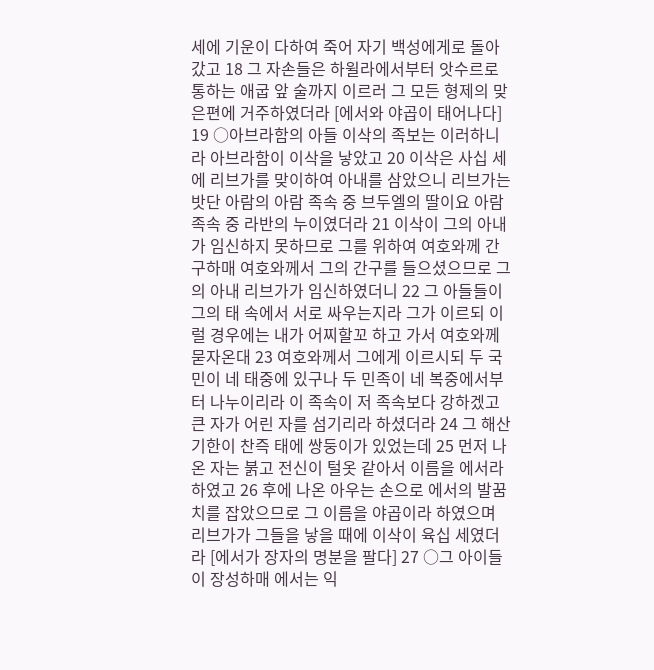세에 기운이 다하여 죽어 자기 백성에게로 돌아갔고 18 그 자손들은 하윌라에서부터 앗수르로 통하는 애굽 앞 술까지 이르러 그 모든 형제의 맞은편에 거주하였더라 [에서와 야곱이 태어나다] 19 ○아브라함의 아들 이삭의 족보는 이러하니라 아브라함이 이삭을 낳았고 20 이삭은 사십 세에 리브가를 맞이하여 아내를 삼았으니 리브가는 밧단 아람의 아람 족속 중 브두엘의 딸이요 아람 족속 중 라반의 누이였더라 21 이삭이 그의 아내가 임신하지 못하므로 그를 위하여 여호와께 간구하매 여호와께서 그의 간구를 들으셨으므로 그의 아내 리브가가 임신하였더니 22 그 아들들이 그의 태 속에서 서로 싸우는지라 그가 이르되 이럴 경우에는 내가 어찌할꼬 하고 가서 여호와께 묻자온대 23 여호와께서 그에게 이르시되 두 국민이 네 태중에 있구나 두 민족이 네 복중에서부터 나누이리라 이 족속이 저 족속보다 강하겠고 큰 자가 어린 자를 섬기리라 하셨더라 24 그 해산 기한이 찬즉 태에 쌍둥이가 있었는데 25 먼저 나온 자는 붉고 전신이 털옷 같아서 이름을 에서라 하였고 26 후에 나온 아우는 손으로 에서의 발꿈치를 잡았으므로 그 이름을 야곱이라 하였으며 리브가가 그들을 낳을 때에 이삭이 육십 세였더라 [에서가 장자의 명분을 팔다] 27 ○그 아이들이 장성하매 에서는 익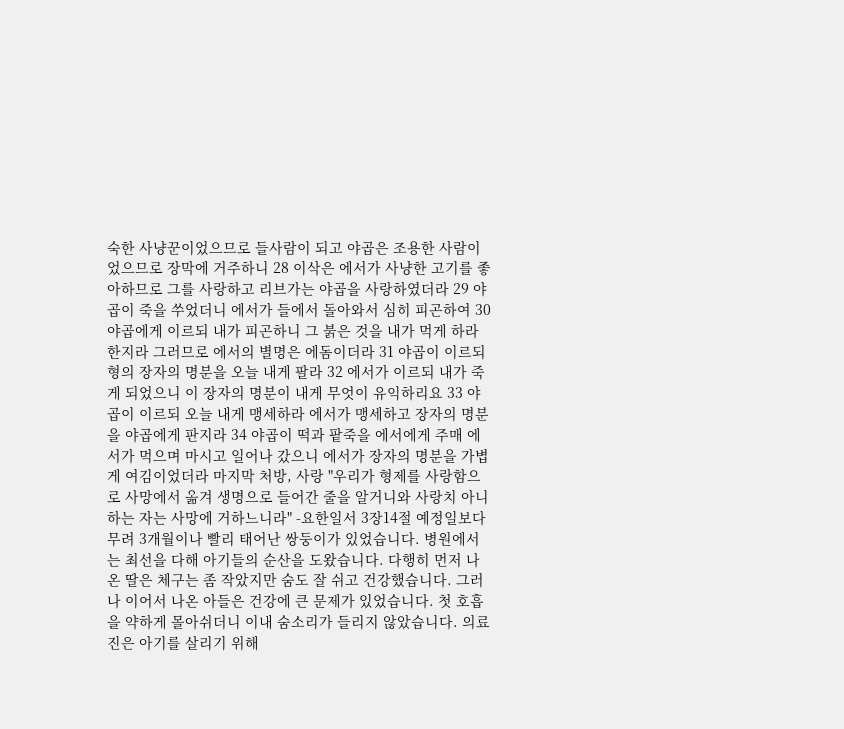숙한 사냥꾼이었으므로 들사람이 되고 야곱은 조용한 사람이었으므로 장막에 거주하니 28 이삭은 에서가 사냥한 고기를 좋아하므로 그를 사랑하고 리브가는 야곱을 사랑하였더라 29 야곱이 죽을 쑤었더니 에서가 들에서 돌아와서 심히 피곤하여 30 야곱에게 이르되 내가 피곤하니 그 붉은 것을 내가 먹게 하라 한지라 그러므로 에서의 별명은 에돔이더라 31 야곱이 이르되 형의 장자의 명분을 오늘 내게 팔라 32 에서가 이르되 내가 죽게 되었으니 이 장자의 명분이 내게 무엇이 유익하리요 33 야곱이 이르되 오늘 내게 맹세하라 에서가 맹세하고 장자의 명분을 야곱에게 판지라 34 야곱이 떡과 팥죽을 에서에게 주매 에서가 먹으며 마시고 일어나 갔으니 에서가 장자의 명분을 가볍게 여김이었더라 마지막 처방, 사랑 "우리가 형제를 사랑함으로 사망에서 옮겨 생명으로 들어간 줄을 알거니와 사랑치 아니하는 자는 사망에 거하느니라" -요한일서 3장14절 예정일보다 무려 3개월이나 빨리 태어난 쌍둥이가 있었습니다. 병원에서는 최선을 다해 아기들의 순산을 도왔습니다. 다행히 먼저 나온 딸은 체구는 좀 작았지만 숨도 잘 쉬고 건강했습니다. 그러나 이어서 나온 아들은 건강에 큰 문제가 있었습니다. 첫 호흡을 약하게 몰아쉬더니 이내 숨소리가 들리지 않았습니다. 의료진은 아기를 살리기 위해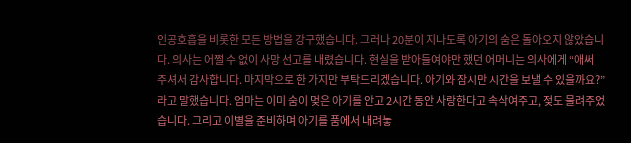인공호흡을 비롯한 모든 방법을 강구했습니다. 그러나 20분이 지나도록 아기의 숨은 돌아오지 않았습니다. 의사는 어쩔 수 없이 사망 선고를 내렸습니다. 현실을 받아들여야만 했던 어머니는 의사에게 “애써 주셔서 감사합니다. 마지막으로 한 가지만 부탁드리겠습니다. 아기와 잠시만 시간을 보낼 수 있을까요?”라고 말했습니다. 엄마는 이미 숨이 멎은 아기를 안고 2시간 동안 사랑한다고 속삭여주고, 젖도 물려주었습니다. 그리고 이별을 준비하며 아기를 품에서 내려놓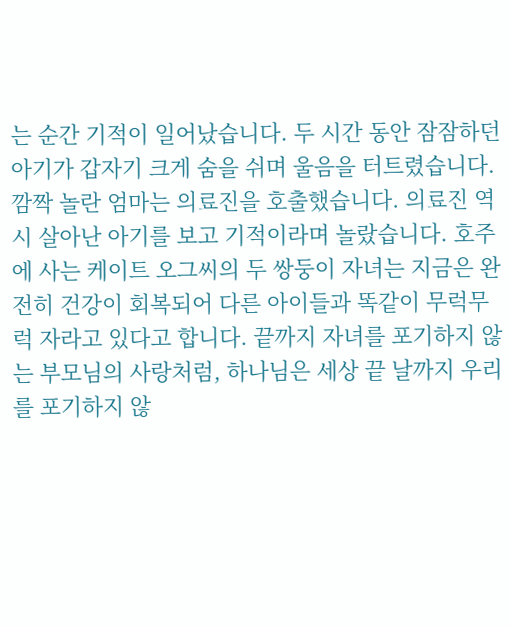는 순간 기적이 일어났습니다. 두 시간 동안 잠잠하던 아기가 갑자기 크게 숨을 쉬며 울음을 터트렸습니다. 깜짝 놀란 엄마는 의료진을 호출했습니다. 의료진 역시 살아난 아기를 보고 기적이라며 놀랐습니다. 호주에 사는 케이트 오그씨의 두 쌍둥이 자녀는 지금은 완전히 건강이 회복되어 다른 아이들과 똑같이 무럭무럭 자라고 있다고 합니다. 끝까지 자녀를 포기하지 않는 부모님의 사랑처럼, 하나님은 세상 끝 날까지 우리를 포기하지 않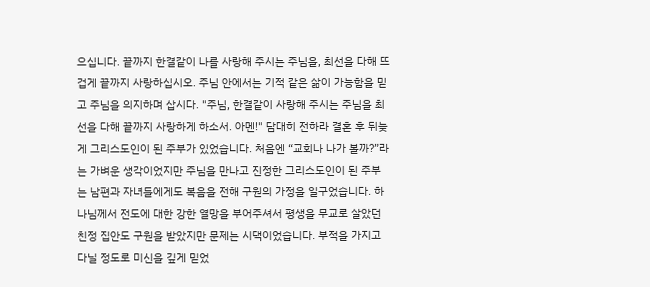으십니다. 끝까지 한결같이 나를 사랑해 주시는 주님을, 최선을 다해 뜨겁게 끝까지 사랑하십시오. 주님 안에서는 기적 같은 삶이 가능함을 믿고 주님을 의지하며 삽시다. "주님, 한결같이 사랑해 주시는 주님을 최선을 다해 끝까지 사랑하게 하소서. 아멘!" 담대히 전하라 결혼 후 뒤늦게 그리스도인이 된 주부가 있었습니다. 처음엔 “교회나 나가 볼까?”라는 가벼운 생각이었지만 주님을 만나고 진정한 그리스도인이 된 주부는 남편과 자녀들에게도 복음을 전해 구원의 가정을 일구었습니다. 하나님께서 전도에 대한 강한 열망을 부어주셔서 평생을 무교로 살았던 친정 집안도 구원을 받았지만 문제는 시댁이었습니다. 부적을 가지고 다닐 정도로 미신을 깊게 믿었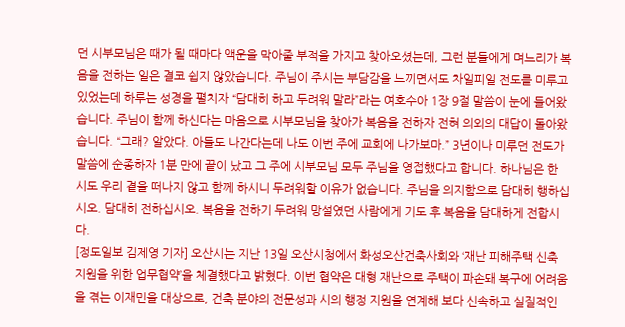던 시부모님은 때가 될 때마다 액운을 막아줄 부적을 가지고 찾아오셨는데, 그런 분들에게 며느리가 복음을 전하는 일은 결코 쉽지 않았습니다. 주님이 주시는 부담감을 느끼면서도 차일피일 전도를 미루고 있었는데 하루는 성경을 펼치자 “담대히 하고 두려워 말라”라는 여호수아 1장 9절 말씀이 눈에 들어왔습니다. 주님이 함께 하신다는 마음으로 시부모님을 찾아가 복음을 전하자 전혀 의외의 대답이 돌아왔습니다. “그래? 알았다. 아들도 나간다는데 나도 이번 주에 교회에 나가보마.” 3년이나 미루던 전도가 말씀에 순종하자 1분 만에 끝이 났고 그 주에 시부모님 모두 주님을 영접했다고 합니다. 하나님은 한 시도 우리 곁을 떠나지 않고 함께 하시니 두려워할 이유가 없습니다. 주님을 의지함으로 담대히 행하십시오. 담대히 전하십시오. 복음을 전하기 두려워 망설였던 사람에게 기도 후 복음을 담대하게 전합시다.
[정도일보 김제영 기자] 오산시는 지난 13일 오산시청에서 화성오산건축사회와 ‘재난 피해주택 신축 지원을 위한 업무협약’을 체결했다고 밝혔다. 이번 협약은 대형 재난으로 주택이 파손돼 복구에 어려움을 겪는 이재민을 대상으로, 건축 분야의 전문성과 시의 행정 지원을 연계해 보다 신속하고 실질적인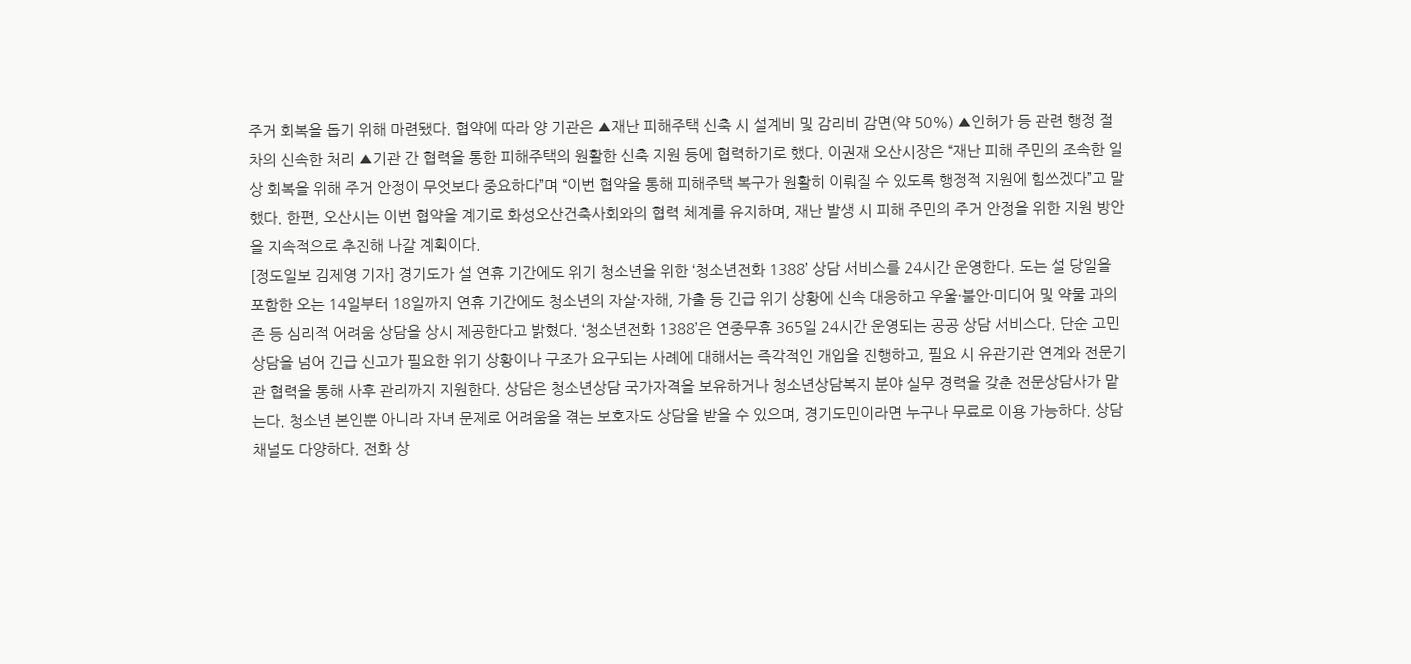주거 회복을 돕기 위해 마련됐다. 협약에 따라 양 기관은 ▲재난 피해주택 신축 시 설계비 및 감리비 감면(약 50%) ▲인허가 등 관련 행정 절차의 신속한 처리 ▲기관 간 협력을 통한 피해주택의 원활한 신축 지원 등에 협력하기로 했다. 이권재 오산시장은 “재난 피해 주민의 조속한 일상 회복을 위해 주거 안정이 무엇보다 중요하다”며 “이번 협약을 통해 피해주택 복구가 원활히 이뤄질 수 있도록 행정적 지원에 힘쓰겠다”고 말했다. 한편, 오산시는 이번 협약을 계기로 화성오산건축사회와의 협력 체계를 유지하며, 재난 발생 시 피해 주민의 주거 안정을 위한 지원 방안을 지속적으로 추진해 나갈 계획이다.
[정도일보 김제영 기자] 경기도가 설 연휴 기간에도 위기 청소년을 위한 ‘청소년전화 1388’ 상담 서비스를 24시간 운영한다. 도는 설 당일을 포함한 오는 14일부터 18일까지 연휴 기간에도 청소년의 자살·자해, 가출 등 긴급 위기 상황에 신속 대응하고 우울·불안·미디어 및 약물 과의존 등 심리적 어려움 상담을 상시 제공한다고 밝혔다. ‘청소년전화 1388’은 연중무휴 365일 24시간 운영되는 공공 상담 서비스다. 단순 고민 상담을 넘어 긴급 신고가 필요한 위기 상황이나 구조가 요구되는 사례에 대해서는 즉각적인 개입을 진행하고, 필요 시 유관기관 연계와 전문기관 협력을 통해 사후 관리까지 지원한다. 상담은 청소년상담 국가자격을 보유하거나 청소년상담복지 분야 실무 경력을 갖춘 전문상담사가 맡는다. 청소년 본인뿐 아니라 자녀 문제로 어려움을 겪는 보호자도 상담을 받을 수 있으며, 경기도민이라면 누구나 무료로 이용 가능하다. 상담 채널도 다양하다. 전화 상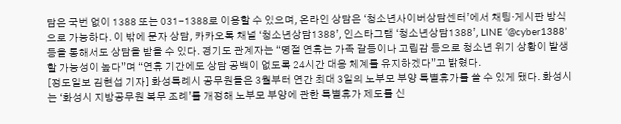담은 국번 없이 1388 또는 031-1388로 이용할 수 있으며, 온라인 상담은 ‘청소년사이버상담센터’에서 채팅·게시판 방식으로 가능하다. 이 밖에 문자 상담, 카카오톡 채널 ‘청소년상담1388’, 인스타그램 ‘청소년상담1388’, LINE ‘@cyber1388’ 등을 통해서도 상담을 받을 수 있다. 경기도 관계자는 “명절 연휴는 가족 갈등이나 고립감 등으로 청소년 위기 상황이 발생할 가능성이 높다”며 “연휴 기간에도 상담 공백이 없도록 24시간 대응 체계를 유지하겠다”고 밝혔다.
[정도일보 김현섭 기자] 화성특례시 공무원들은 3월부터 연간 최대 3일의 노부모 부양 특별휴가를 쓸 수 있게 됐다. 화성시는 ‘화성시 지방공무원 복무 조례’를 개정해 노부모 부양에 관한 특별휴가 제도를 신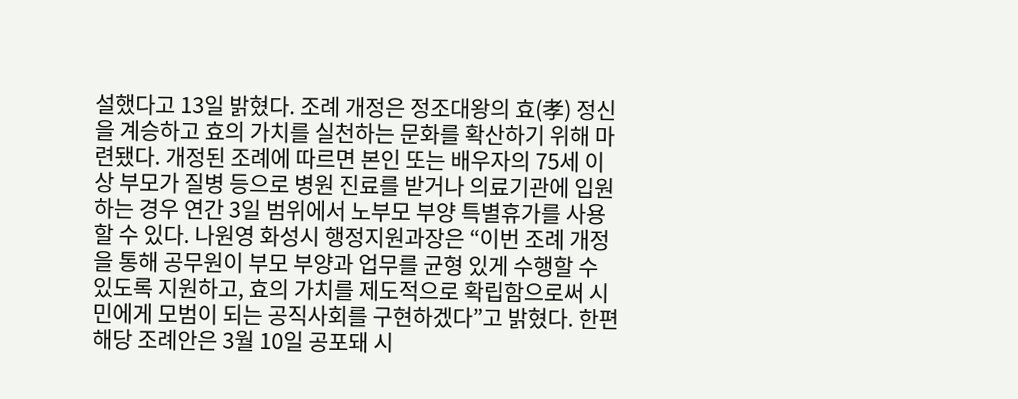설했다고 13일 밝혔다. 조례 개정은 정조대왕의 효(孝) 정신을 계승하고 효의 가치를 실천하는 문화를 확산하기 위해 마련됐다. 개정된 조례에 따르면 본인 또는 배우자의 75세 이상 부모가 질병 등으로 병원 진료를 받거나 의료기관에 입원하는 경우 연간 3일 범위에서 노부모 부양 특별휴가를 사용할 수 있다. 나원영 화성시 행정지원과장은 “이번 조례 개정을 통해 공무원이 부모 부양과 업무를 균형 있게 수행할 수 있도록 지원하고, 효의 가치를 제도적으로 확립함으로써 시민에게 모범이 되는 공직사회를 구현하겠다”고 밝혔다. 한편 해당 조례안은 3월 10일 공포돼 시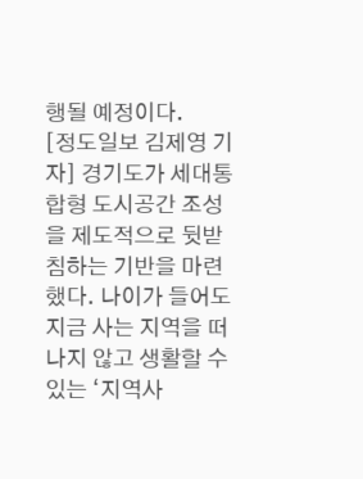행될 예정이다.
[정도일보 김제영 기자] 경기도가 세대통합형 도시공간 조성을 제도적으로 뒷받침하는 기반을 마련했다. 나이가 들어도 지금 사는 지역을 떠나지 않고 생활할 수 있는 ‘지역사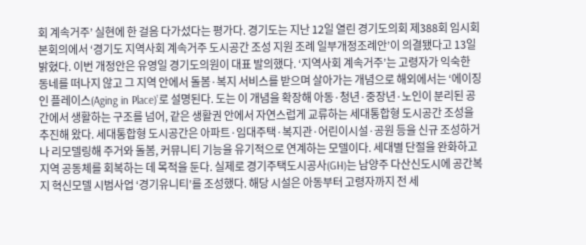회 계속거주’ 실현에 한 걸음 다가섰다는 평가다. 경기도는 지난 12일 열린 경기도의회 제388회 임시회 본회의에서 ‘경기도 지역사회 계속거주 도시공간 조성 지원 조례 일부개정조례안’이 의결됐다고 13일 밝혔다. 이번 개정안은 유영일 경기도의원이 대표 발의했다. ‘지역사회 계속거주’는 고령자가 익숙한 동네를 떠나지 않고 그 지역 안에서 돌봄·복지 서비스를 받으며 살아가는 개념으로 해외에서는 ‘에이징 인 플레이스(Aging in Place)’로 설명된다. 도는 이 개념을 확장해 아동·청년·중장년·노인이 분리된 공간에서 생활하는 구조를 넘어, 같은 생활권 안에서 자연스럽게 교류하는 세대통합형 도시공간 조성을 추진해 왔다. 세대통합형 도시공간은 아파트·임대주택·복지관·어린이시설·공원 등을 신규 조성하거나 리모델링해 주거와 돌봄, 커뮤니티 기능을 유기적으로 연계하는 모델이다. 세대별 단절을 완화하고 지역 공동체를 회복하는 데 목적을 둔다. 실제로 경기주택도시공사(GH)는 남양주 다산신도시에 공간복지 혁신모델 시범사업 ‘경기유니티’를 조성했다. 해당 시설은 아동부터 고령자까지 전 세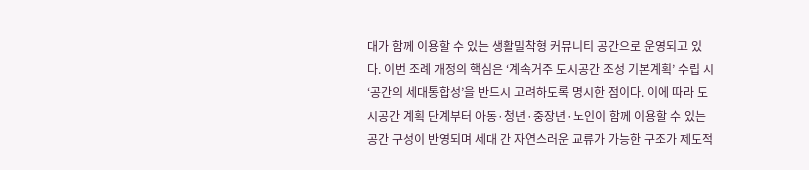대가 함께 이용할 수 있는 생활밀착형 커뮤니티 공간으로 운영되고 있다. 이번 조례 개정의 핵심은 ‘계속거주 도시공간 조성 기본계획’ 수립 시 ‘공간의 세대통합성’을 반드시 고려하도록 명시한 점이다. 이에 따라 도시공간 계획 단계부터 아동·청년·중장년·노인이 함께 이용할 수 있는 공간 구성이 반영되며 세대 간 자연스러운 교류가 가능한 구조가 제도적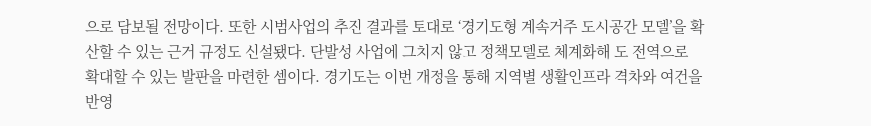으로 담보될 전망이다. 또한 시범사업의 추진 결과를 토대로 ‘경기도형 계속거주 도시공간 모델’을 확산할 수 있는 근거 규정도 신설됐다. 단발성 사업에 그치지 않고 정책모델로 체계화해 도 전역으로 확대할 수 있는 발판을 마련한 셈이다. 경기도는 이번 개정을 통해 지역별 생활인프라 격차와 여건을 반영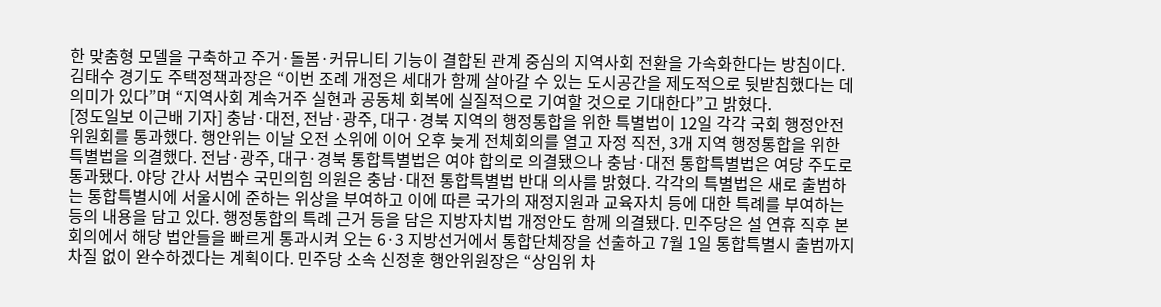한 맞춤형 모델을 구축하고 주거·돌봄·커뮤니티 기능이 결합된 관계 중심의 지역사회 전환을 가속화한다는 방침이다. 김태수 경기도 주택정책과장은 “이번 조례 개정은 세대가 함께 살아갈 수 있는 도시공간을 제도적으로 뒷받침했다는 데 의미가 있다”며 “지역사회 계속거주 실현과 공동체 회복에 실질적으로 기여할 것으로 기대한다”고 밝혔다.
[정도일보 이근배 기자] 충남·대전, 전남·광주, 대구·경북 지역의 행정통합을 위한 특별법이 12일 각각 국회 행정안전위원회를 통과했다. 행안위는 이날 오전 소위에 이어 오후 늦게 전체회의를 열고 자정 직전, 3개 지역 행정통합을 위한 특별법을 의결했다. 전남·광주, 대구·경북 통합특별법은 여야 합의로 의결됐으나 충남·대전 통합특별법은 여당 주도로 통과됐다. 야당 간사 서범수 국민의힘 의원은 충남·대전 통합특별법 반대 의사를 밝혔다. 각각의 특별법은 새로 출범하는 통합특별시에 서울시에 준하는 위상을 부여하고 이에 따른 국가의 재정지원과 교육자치 등에 대한 특례를 부여하는 등의 내용을 담고 있다. 행정통합의 특례 근거 등을 담은 지방자치법 개정안도 함께 의결됐다. 민주당은 설 연휴 직후 본회의에서 해당 법안들을 빠르게 통과시켜 오는 6·3 지방선거에서 통합단체장을 선출하고 7월 1일 통합특별시 출범까지 차질 없이 완수하겠다는 계획이다. 민주당 소속 신정훈 행안위원장은 “상임위 차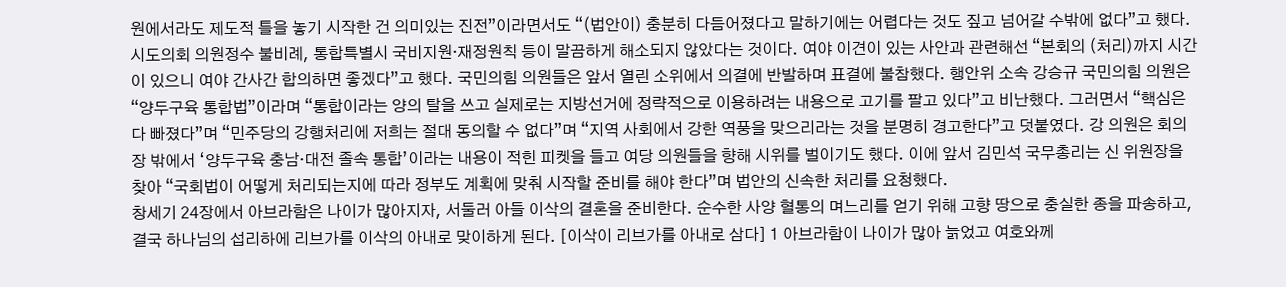원에서라도 제도적 틀을 놓기 시작한 건 의미있는 진전”이라면서도 “(법안이) 충분히 다듬어졌다고 말하기에는 어렵다는 것도 짚고 넘어갈 수밖에 없다”고 했다. 시도의회 의원정수 불비례, 통합특별시 국비지원·재정원칙 등이 말끔하게 해소되지 않았다는 것이다. 여야 이견이 있는 사안과 관련해선 “본회의 (처리)까지 시간이 있으니 여야 간사간 합의하면 좋겠다”고 했다. 국민의힘 의원들은 앞서 열린 소위에서 의결에 반발하며 표결에 불참했다. 행안위 소속 강승규 국민의힘 의원은 “양두구육 통합법”이라며 “통합이라는 양의 탈을 쓰고 실제로는 지방선거에 정략적으로 이용하려는 내용으로 고기를 팔고 있다”고 비난했다. 그러면서 “핵심은 다 빠졌다”며 “민주당의 강행처리에 저희는 절대 동의할 수 없다”며 “지역 사회에서 강한 역풍을 맞으리라는 것을 분명히 경고한다”고 덧붙였다. 강 의원은 회의장 밖에서 ‘양두구육 충남·대전 졸속 통합’이라는 내용이 적힌 피켓을 들고 여당 의원들을 향해 시위를 벌이기도 했다. 이에 앞서 김민석 국무총리는 신 위원장을 찾아 “국회법이 어떻게 처리되는지에 따라 정부도 계획에 맞춰 시작할 준비를 해야 한다”며 법안의 신속한 처리를 요청했다.
창세기 24장에서 아브라함은 나이가 많아지자, 서둘러 아들 이삭의 결혼을 준비한다. 순수한 사양 혈통의 며느리를 얻기 위해 고향 땅으로 충실한 종을 파송하고, 결국 하나님의 섭리하에 리브가를 이삭의 아내로 맞이하게 된다. [이삭이 리브가를 아내로 삼다] 1 아브라함이 나이가 많아 늙었고 여호와께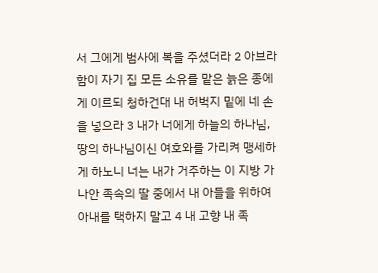서 그에게 범사에 복을 주셨더라 2 아브라함이 자기 집 모든 소유를 맡은 늙은 종에게 이르되 청하건대 내 허벅지 밑에 네 손을 넣으라 3 내가 너에게 하늘의 하나님, 땅의 하나님이신 여호와를 가리켜 맹세하게 하노니 너는 내가 거주하는 이 지방 가나안 족속의 딸 중에서 내 아들을 위하여 아내를 택하지 말고 4 내 고향 내 족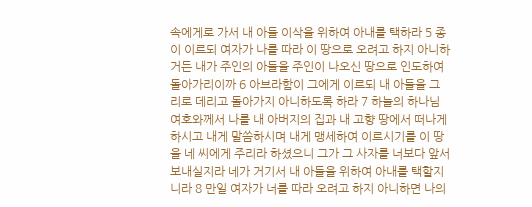속에게로 가서 내 아들 이삭을 위하여 아내를 택하라 5 종이 이르되 여자가 나를 따라 이 땅으로 오려고 하지 아니하거든 내가 주인의 아들을 주인이 나오신 땅으로 인도하여 돌아가리이까 6 아브라함이 그에게 이르되 내 아들을 그리로 데리고 돌아가지 아니하도록 하라 7 하늘의 하나님 여호와께서 나를 내 아버지의 집과 내 고향 땅에서 떠나게 하시고 내게 말씀하시며 내게 맹세하여 이르시기를 이 땅을 네 씨에게 주리라 하셨으니 그가 그 사자를 너보다 앞서 보내실지라 네가 거기서 내 아들을 위하여 아내를 택할지니라 8 만일 여자가 너를 따라 오려고 하지 아니하면 나의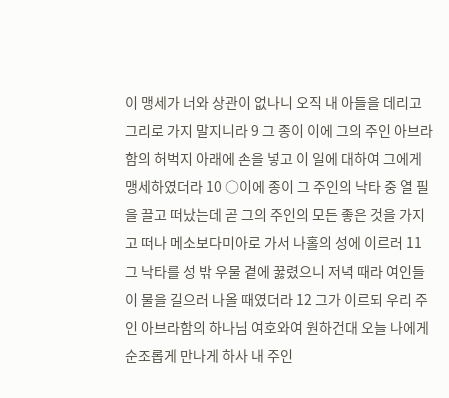이 맹세가 너와 상관이 없나니 오직 내 아들을 데리고 그리로 가지 말지니라 9 그 종이 이에 그의 주인 아브라함의 허벅지 아래에 손을 넣고 이 일에 대하여 그에게 맹세하였더라 10 ○이에 종이 그 주인의 낙타 중 열 필을 끌고 떠났는데 곧 그의 주인의 모든 좋은 것을 가지고 떠나 메소보다미아로 가서 나홀의 성에 이르러 11 그 낙타를 성 밖 우물 곁에 꿇렸으니 저녁 때라 여인들이 물을 길으러 나올 때였더라 12 그가 이르되 우리 주인 아브라함의 하나님 여호와여 원하건대 오늘 나에게 순조롭게 만나게 하사 내 주인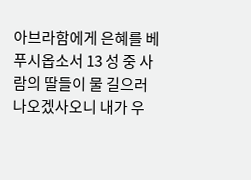아브라함에게 은혜를 베푸시옵소서 13 성 중 사람의 딸들이 물 길으러 나오겠사오니 내가 우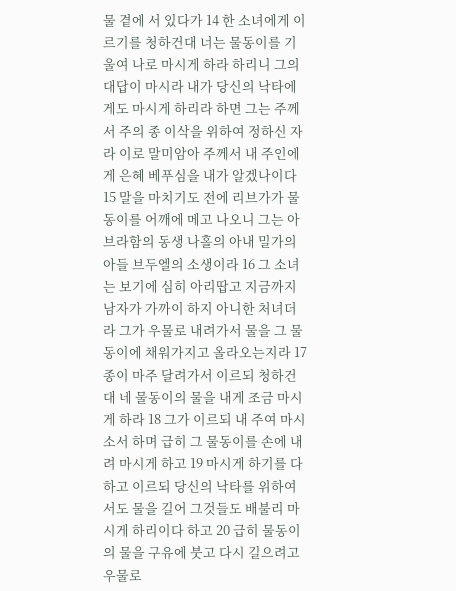물 곁에 서 있다가 14 한 소녀에게 이르기를 청하건대 너는 물동이를 기울여 나로 마시게 하라 하리니 그의 대답이 마시라 내가 당신의 낙타에게도 마시게 하리라 하면 그는 주께서 주의 종 이삭을 위하여 정하신 자라 이로 말미암아 주께서 내 주인에게 은혜 베푸심을 내가 알겠나이다 15 말을 마치기도 전에 리브가가 물동이를 어깨에 메고 나오니 그는 아브라함의 동생 나홀의 아내 밀가의 아들 브두엘의 소생이라 16 그 소녀는 보기에 심히 아리땁고 지금까지 남자가 가까이 하지 아니한 처녀더라 그가 우물로 내려가서 물을 그 물동이에 채워가지고 올라오는지라 17 종이 마주 달려가서 이르되 청하건대 네 물동이의 물을 내게 조금 마시게 하라 18 그가 이르되 내 주여 마시소서 하며 급히 그 물동이를 손에 내려 마시게 하고 19 마시게 하기를 다하고 이르되 당신의 낙타를 위하여서도 물을 길어 그것들도 배불리 마시게 하리이다 하고 20 급히 물동이의 물을 구유에 붓고 다시 길으려고 우물로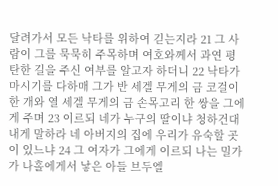달려가서 모든 낙타를 위하여 긷는지라 21 그 사람이 그를 묵묵히 주목하며 여호와께서 과연 평탄한 길을 주신 여부를 알고자 하더니 22 낙타가 마시기를 다하매 그가 반 세겔 무게의 금 코걸이 한 개와 열 세겔 무게의 금 손목고리 한 쌍을 그에게 주며 23 이르되 네가 누구의 딸이냐 청하건대 내게 말하라 네 아버지의 집에 우리가 유숙할 곳이 있느냐 24 그 여자가 그에게 이르되 나는 밀가가 나홀에게서 낳은 아들 브두엘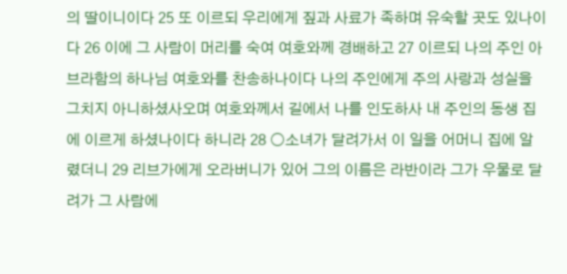의 딸이니이다 25 또 이르되 우리에게 짚과 사료가 족하며 유숙할 곳도 있나이다 26 이에 그 사람이 머리를 숙여 여호와께 경배하고 27 이르되 나의 주인 아브라함의 하나님 여호와를 찬송하나이다 나의 주인에게 주의 사랑과 성실을 그치지 아니하셨사오며 여호와께서 길에서 나를 인도하사 내 주인의 동생 집에 이르게 하셨나이다 하니라 28 ○소녀가 달려가서 이 일을 어머니 집에 알렸더니 29 리브가에게 오라버니가 있어 그의 이름은 라반이라 그가 우물로 달려가 그 사람에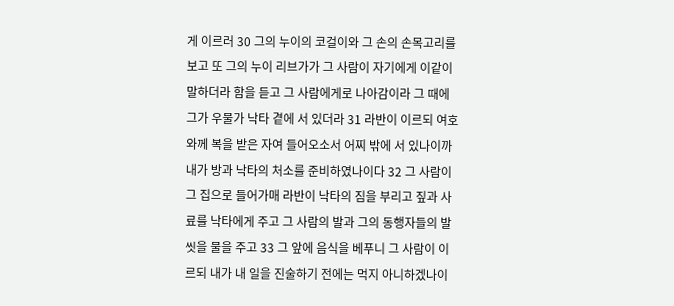게 이르러 30 그의 누이의 코걸이와 그 손의 손목고리를 보고 또 그의 누이 리브가가 그 사람이 자기에게 이같이 말하더라 함을 듣고 그 사람에게로 나아감이라 그 때에 그가 우물가 낙타 곁에 서 있더라 31 라반이 이르되 여호와께 복을 받은 자여 들어오소서 어찌 밖에 서 있나이까 내가 방과 낙타의 처소를 준비하였나이다 32 그 사람이 그 집으로 들어가매 라반이 낙타의 짐을 부리고 짚과 사료를 낙타에게 주고 그 사람의 발과 그의 동행자들의 발 씻을 물을 주고 33 그 앞에 음식을 베푸니 그 사람이 이르되 내가 내 일을 진술하기 전에는 먹지 아니하겠나이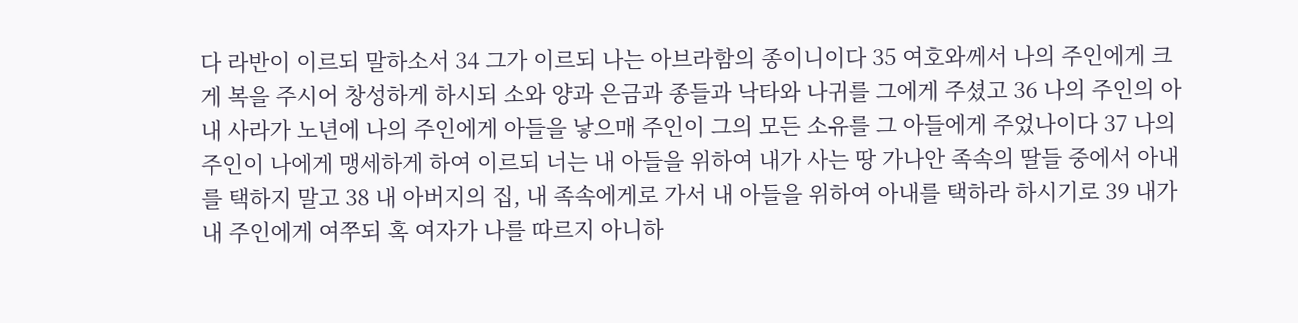다 라반이 이르되 말하소서 34 그가 이르되 나는 아브라함의 종이니이다 35 여호와께서 나의 주인에게 크게 복을 주시어 창성하게 하시되 소와 양과 은금과 종들과 낙타와 나귀를 그에게 주셨고 36 나의 주인의 아내 사라가 노년에 나의 주인에게 아들을 낳으매 주인이 그의 모든 소유를 그 아들에게 주었나이다 37 나의 주인이 나에게 맹세하게 하여 이르되 너는 내 아들을 위하여 내가 사는 땅 가나안 족속의 딸들 중에서 아내를 택하지 말고 38 내 아버지의 집, 내 족속에게로 가서 내 아들을 위하여 아내를 택하라 하시기로 39 내가 내 주인에게 여쭈되 혹 여자가 나를 따르지 아니하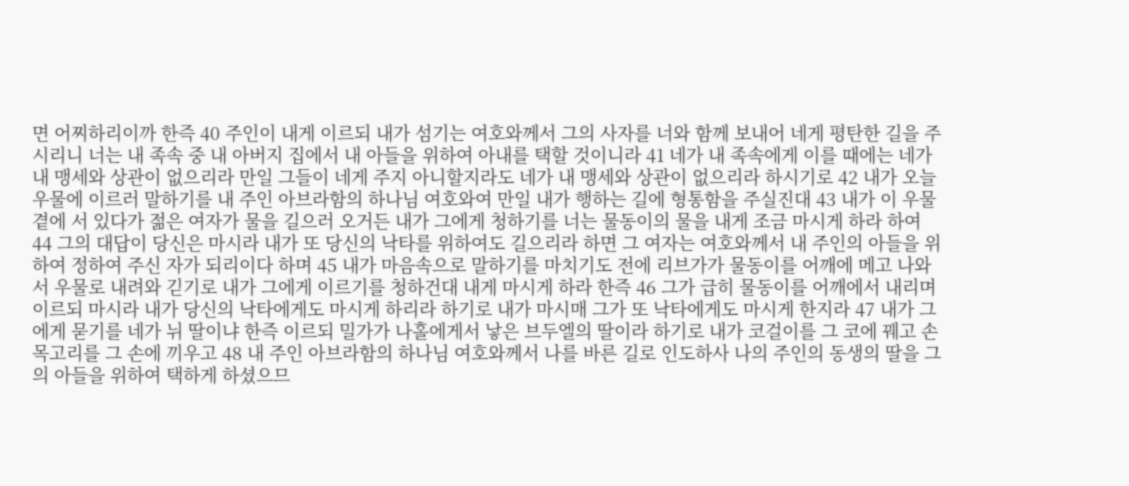면 어찌하리이까 한즉 40 주인이 내게 이르되 내가 섬기는 여호와께서 그의 사자를 너와 함께 보내어 네게 평탄한 길을 주시리니 너는 내 족속 중 내 아버지 집에서 내 아들을 위하여 아내를 택할 것이니라 41 네가 내 족속에게 이를 때에는 네가 내 맹세와 상관이 없으리라 만일 그들이 네게 주지 아니할지라도 네가 내 맹세와 상관이 없으리라 하시기로 42 내가 오늘 우물에 이르러 말하기를 내 주인 아브라함의 하나님 여호와여 만일 내가 행하는 길에 형통함을 주실진대 43 내가 이 우물 곁에 서 있다가 젊은 여자가 물을 길으러 오거든 내가 그에게 청하기를 너는 물동이의 물을 내게 조금 마시게 하라 하여 44 그의 대답이 당신은 마시라 내가 또 당신의 낙타를 위하여도 길으리라 하면 그 여자는 여호와께서 내 주인의 아들을 위하여 정하여 주신 자가 되리이다 하며 45 내가 마음속으로 말하기를 마치기도 전에 리브가가 물동이를 어깨에 메고 나와서 우물로 내려와 긷기로 내가 그에게 이르기를 청하건대 내게 마시게 하라 한즉 46 그가 급히 물동이를 어깨에서 내리며 이르되 마시라 내가 당신의 낙타에게도 마시게 하리라 하기로 내가 마시매 그가 또 낙타에게도 마시게 한지라 47 내가 그에게 묻기를 네가 뉘 딸이냐 한즉 이르되 밀가가 나홀에게서 낳은 브두엘의 딸이라 하기로 내가 코걸이를 그 코에 꿰고 손목고리를 그 손에 끼우고 48 내 주인 아브라함의 하나님 여호와께서 나를 바른 길로 인도하사 나의 주인의 동생의 딸을 그의 아들을 위하여 택하게 하셨으므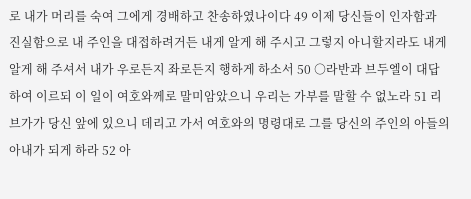로 내가 머리를 숙여 그에게 경배하고 찬송하였나이다 49 이제 당신들이 인자함과 진실함으로 내 주인을 대접하려거든 내게 알게 해 주시고 그렇지 아니할지라도 내게 알게 해 주셔서 내가 우로든지 좌로든지 행하게 하소서 50 ○라반과 브두엘이 대답하여 이르되 이 일이 여호와께로 말미암았으니 우리는 가부를 말할 수 없노라 51 리브가가 당신 앞에 있으니 데리고 가서 여호와의 명령대로 그를 당신의 주인의 아들의 아내가 되게 하라 52 아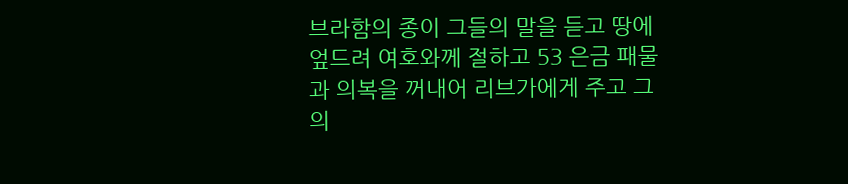브라함의 종이 그들의 말을 듣고 땅에 엎드려 여호와께 절하고 53 은금 패물과 의복을 꺼내어 리브가에게 주고 그의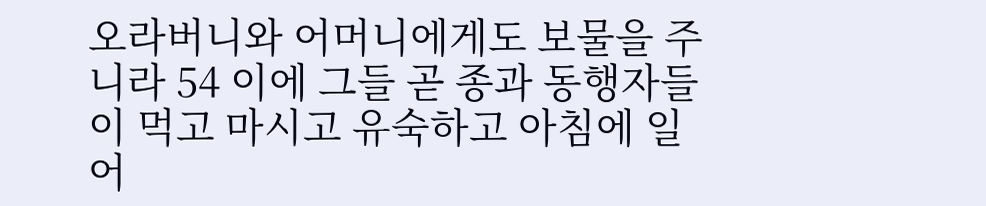오라버니와 어머니에게도 보물을 주니라 54 이에 그들 곧 종과 동행자들이 먹고 마시고 유숙하고 아침에 일어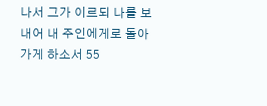나서 그가 이르되 나를 보내어 내 주인에게로 돌아가게 하소서 55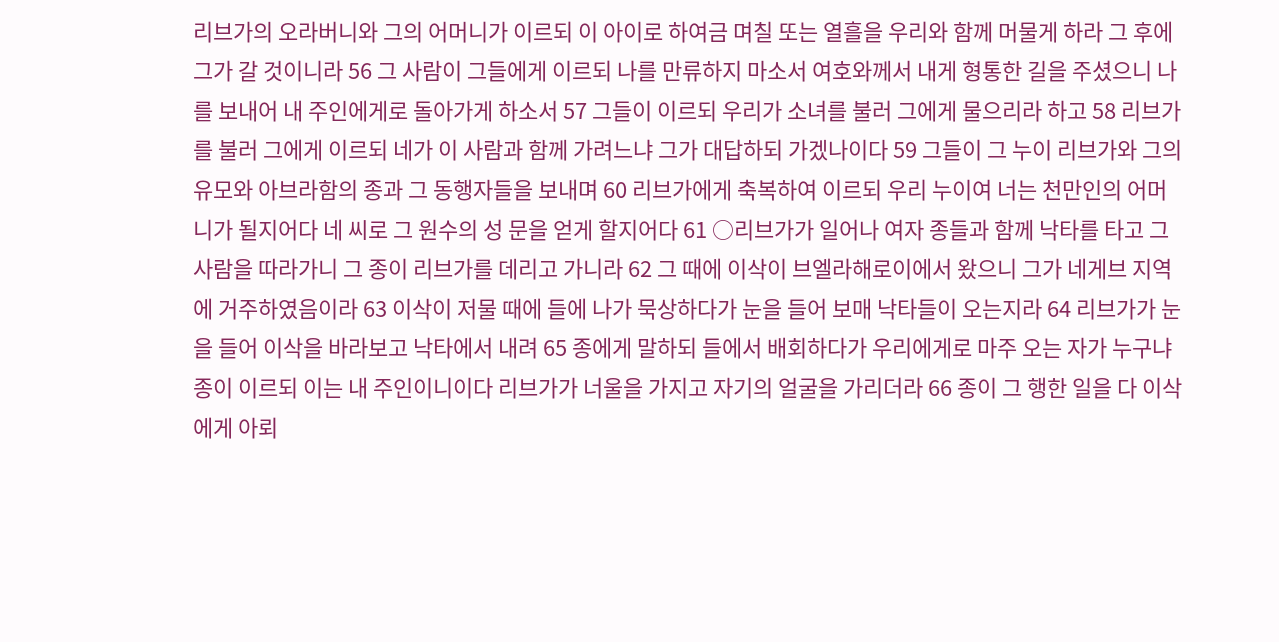리브가의 오라버니와 그의 어머니가 이르되 이 아이로 하여금 며칠 또는 열흘을 우리와 함께 머물게 하라 그 후에 그가 갈 것이니라 56 그 사람이 그들에게 이르되 나를 만류하지 마소서 여호와께서 내게 형통한 길을 주셨으니 나를 보내어 내 주인에게로 돌아가게 하소서 57 그들이 이르되 우리가 소녀를 불러 그에게 물으리라 하고 58 리브가를 불러 그에게 이르되 네가 이 사람과 함께 가려느냐 그가 대답하되 가겠나이다 59 그들이 그 누이 리브가와 그의 유모와 아브라함의 종과 그 동행자들을 보내며 60 리브가에게 축복하여 이르되 우리 누이여 너는 천만인의 어머니가 될지어다 네 씨로 그 원수의 성 문을 얻게 할지어다 61 ○리브가가 일어나 여자 종들과 함께 낙타를 타고 그 사람을 따라가니 그 종이 리브가를 데리고 가니라 62 그 때에 이삭이 브엘라해로이에서 왔으니 그가 네게브 지역에 거주하였음이라 63 이삭이 저물 때에 들에 나가 묵상하다가 눈을 들어 보매 낙타들이 오는지라 64 리브가가 눈을 들어 이삭을 바라보고 낙타에서 내려 65 종에게 말하되 들에서 배회하다가 우리에게로 마주 오는 자가 누구냐 종이 이르되 이는 내 주인이니이다 리브가가 너울을 가지고 자기의 얼굴을 가리더라 66 종이 그 행한 일을 다 이삭에게 아뢰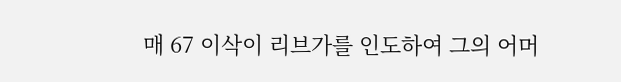매 67 이삭이 리브가를 인도하여 그의 어머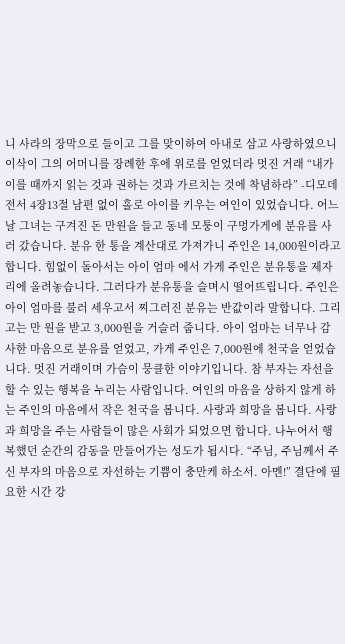니 사라의 장막으로 들이고 그를 맞이하여 아내로 삼고 사랑하였으니 이삭이 그의 어머니를 장례한 후에 위로를 얻었더라 멋진 거래 “내가 이를 때까지 읽는 것과 권하는 것과 가르치는 것에 착념하라” -디모데전서 4장13절 남편 없이 홀로 아이를 키우는 여인이 있었습니다. 어느 날 그녀는 구겨진 돈 만원을 들고 동네 모퉁이 구멍가게에 분유를 사러 갔습니다. 분유 한 통을 계산대로 가져가니 주인은 14,000원이라고 합니다. 힘없이 돌아서는 아이 엄마 에서 가게 주인은 분유통을 제자리에 올려놓습니다. 그러다가 분유통을 슬며시 떨어뜨립니다. 주인은 아이 엄마를 불러 세우고서 찌그러진 분유는 반값이라 말합니다. 그리고는 만 원을 받고 3,000원을 거슬러 줍니다. 아이 엄마는 너무나 감사한 마음으로 분유를 얻었고, 가게 주인은 7,000원에 천국을 얻었습니다. 멋진 거래이며 가슴이 뭉클한 이야기입니다. 참 부자는 자선을 할 수 있는 행복을 누리는 사람입니다. 여인의 마음을 상하지 않게 하는 주인의 마음에서 작은 천국을 봅니다. 사랑과 희망을 봅니다. 사랑과 희망을 주는 사람들이 많은 사회가 되었으면 합니다. 나누어서 행복했던 순간의 감동을 만들어가는 성도가 됩시다. “주님, 주님께서 주신 부자의 마음으로 자선하는 기쁨이 충만케 하소서. 아멘!” 결단에 필요한 시간 강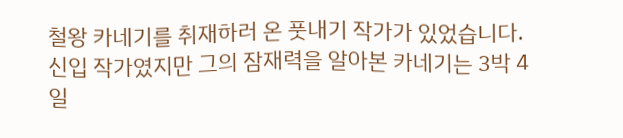철왕 카네기를 취재하러 온 풋내기 작가가 있었습니다. 신입 작가였지만 그의 잠재력을 알아본 카네기는 3박 4일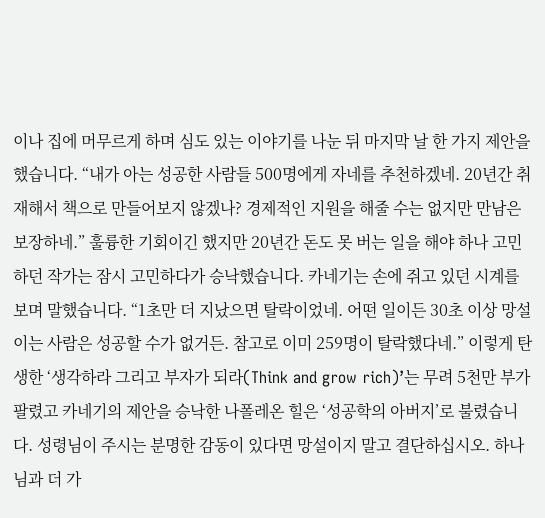이나 집에 머무르게 하며 심도 있는 이야기를 나눈 뒤 마지막 날 한 가지 제안을 했습니다. “내가 아는 성공한 사람들 500명에게 자네를 추천하겠네. 20년간 취재해서 책으로 만들어보지 않겠나? 경제적인 지원을 해줄 수는 없지만 만남은 보장하네.” 훌륭한 기회이긴 했지만 20년간 돈도 못 버는 일을 해야 하나 고민하던 작가는 잠시 고민하다가 승낙했습니다. 카네기는 손에 쥐고 있던 시계를 보며 말했습니다. “1초만 더 지났으면 탈락이었네. 어떤 일이든 30초 이상 망설이는 사람은 성공할 수가 없거든. 참고로 이미 259명이 탈락했다네.” 이렇게 탄생한 ‘생각하라 그리고 부자가 되라(Think and grow rich)’는 무려 5천만 부가 팔렸고 카네기의 제안을 승낙한 나폴레온 힐은 ‘성공학의 아버지’로 불렸습니다. 성령님이 주시는 분명한 감동이 있다면 망설이지 말고 결단하십시오. 하나님과 더 가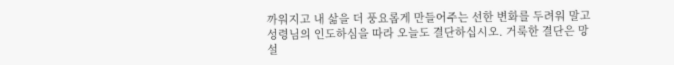까워지고 내 삶을 더 풍요롭게 만들어주는 선한 변화를 두려워 말고 성령님의 인도하심을 따라 오늘도 결단하십시오. 거룩한 결단은 망설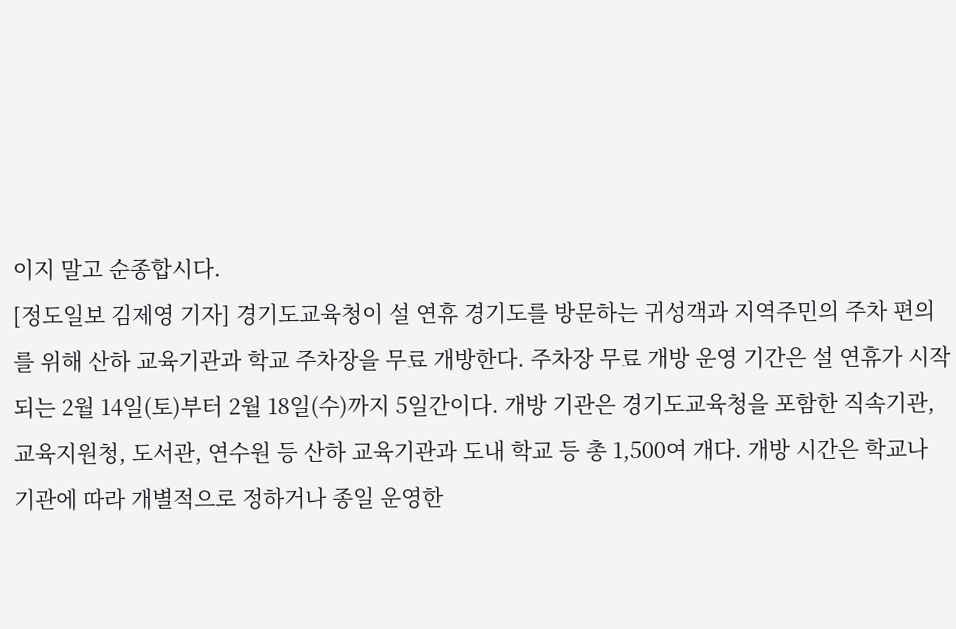이지 말고 순종합시다.
[정도일보 김제영 기자] 경기도교육청이 설 연휴 경기도를 방문하는 귀성객과 지역주민의 주차 편의를 위해 산하 교육기관과 학교 주차장을 무료 개방한다. 주차장 무료 개방 운영 기간은 설 연휴가 시작되는 2월 14일(토)부터 2월 18일(수)까지 5일간이다. 개방 기관은 경기도교육청을 포함한 직속기관, 교육지원청, 도서관, 연수원 등 산하 교육기관과 도내 학교 등 총 1,500여 개다. 개방 시간은 학교나 기관에 따라 개별적으로 정하거나 종일 운영한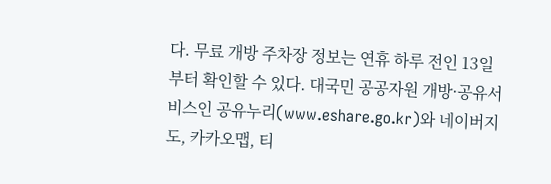다. 무료 개방 주차장 정보는 연휴 하루 전인 13일부터 확인할 수 있다. 대국민 공공자원 개방·공유서비스인 공유누리(www.eshare.go.kr)와 네이버지도, 카카오맵, 티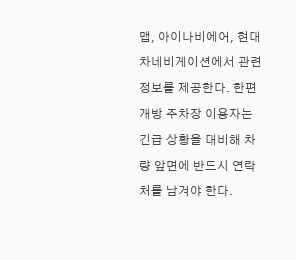맵, 아이나비에어, 현대차네비게이션에서 관련 정보를 제공한다. 한편 개방 주차장 이용자는 긴급 상황을 대비해 차량 앞면에 반드시 연락처를 남겨야 한다.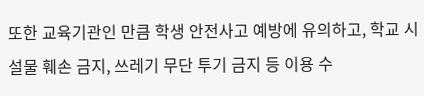또한 교육기관인 만큼 학생 안전사고 예방에 유의하고, 학교 시설물 훼손 금지, 쓰레기 무단 투기 금지 등 이용 수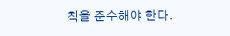칙을 준수해야 한다.